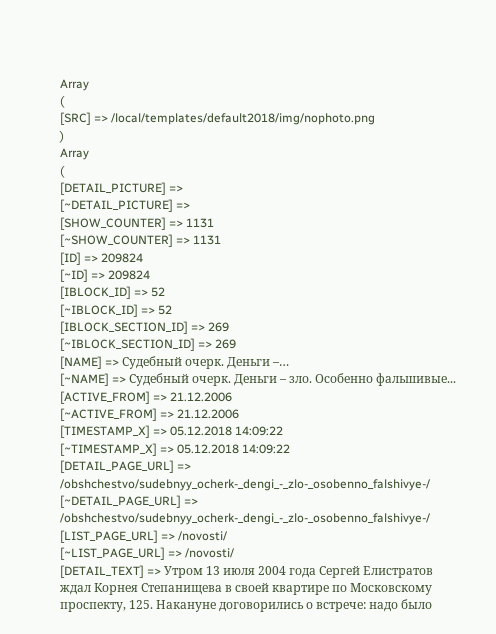Array
(
[SRC] => /local/templates/default2018/img/nophoto.png
)
Array
(
[DETAIL_PICTURE] =>
[~DETAIL_PICTURE] =>
[SHOW_COUNTER] => 1131
[~SHOW_COUNTER] => 1131
[ID] => 209824
[~ID] => 209824
[IBLOCK_ID] => 52
[~IBLOCK_ID] => 52
[IBLOCK_SECTION_ID] => 269
[~IBLOCK_SECTION_ID] => 269
[NAME] => Судебный очерк. Деньги –…
[~NAME] => Судебный очерк. Деньги – зло. Особенно фальшивые...
[ACTIVE_FROM] => 21.12.2006
[~ACTIVE_FROM] => 21.12.2006
[TIMESTAMP_X] => 05.12.2018 14:09:22
[~TIMESTAMP_X] => 05.12.2018 14:09:22
[DETAIL_PAGE_URL] => /obshchestvo/sudebnyy_ocherk-_dengi_-_zlo-_osobenno_falshivye-/
[~DETAIL_PAGE_URL] => /obshchestvo/sudebnyy_ocherk-_dengi_-_zlo-_osobenno_falshivye-/
[LIST_PAGE_URL] => /novosti/
[~LIST_PAGE_URL] => /novosti/
[DETAIL_TEXT] => Утром 13 июля 2004 года Сергей Елистратов ждал Корнея Степанищева в своей квартире по Московскому проспекту, 125. Накануне договорились о встрече: надо было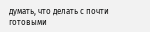думать, что делать с почти готовыми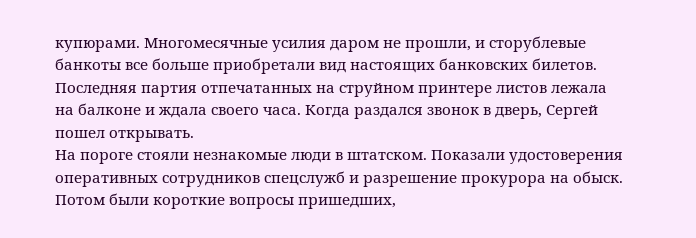купюрами. Многомесячные усилия даром не прошли, и сторублевые банкоты все больше приобретали вид настоящих банковских билетов. Последняя партия отпечатанных на струйном принтере листов лежала на балконе и ждала своего часа. Когда раздался звонок в дверь, Сергей пошел открывать.
На пороге стояли незнакомые люди в штатском. Показали удостоверения оперативных сотрудников спецслужб и разрешение прокурора на обыск.
Потом были короткие вопросы пришедших,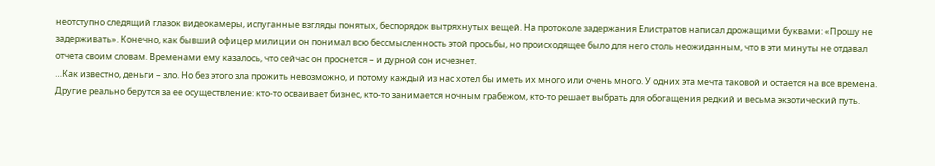неотступно следящий глазок видеокамеры, испуганные взгляды понятых, беспорядок вытряхнутых вещей. На протоколе задержания Елистратов написал дрожащими буквами: «Прошу не задерживать». Конечно, как бывший офицер милиции он понимал всю бессмысленность этой просьбы, но происходящее было для него столь неожиданным, что в эти минуты не отдавал отчета своим словам. Временами ему казалось, что сейчас он проснется – и дурной сон исчезнет.
…Как известно, деньги – зло. Но без этого зла прожить невозможно, и потому каждый из нас хотел бы иметь их много или очень много. У одних эта мечта таковой и остается на все времена. Другие реально берутся за ее осуществление: кто-то осваивает бизнес, кто-то занимается ночным грабежом, кто-то решает выбрать для обогащения редкий и весьма экзотический путь.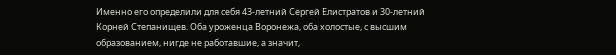Именно его определили для себя 43-летний Сергей Елистратов и 30-летний Корней Степанищев. Оба уроженца Воронежа, оба холостые, с высшим образованием, нигде не работавшие, а значит,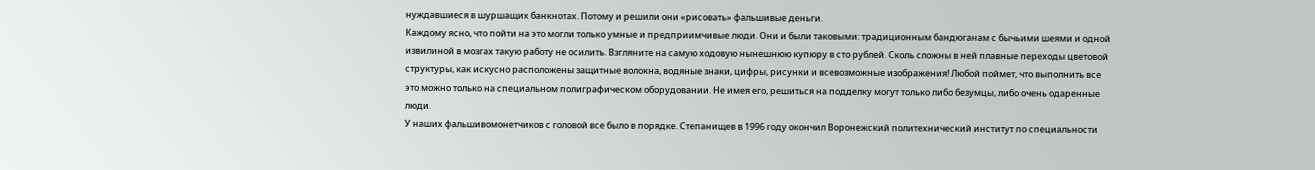нуждавшиеся в шуршащих банкнотах. Потому и решили они «рисовать» фальшивые деньги.
Каждому ясно, что пойти на это могли только умные и предприимчивые люди. Они и были таковыми: традиционным бандюганам с бычьими шеями и одной извилиной в мозгах такую работу не осилить. Взгляните на самую ходовую нынешнюю купюру в сто рублей. Сколь сложны в ней плавные переходы цветовой структуры, как искусно расположены защитные волокна, водяные знаки, цифры, рисунки и всевозможные изображения! Любой поймет, что выполнить все это можно только на специальном полиграфическом оборудовании. Не имея его, решиться на подделку могут только либо безумцы, либо очень одаренные люди.
У наших фальшивомонетчиков с головой все было в порядке. Степанищев в 1996 году окончил Воронежский политехнический институт по специальности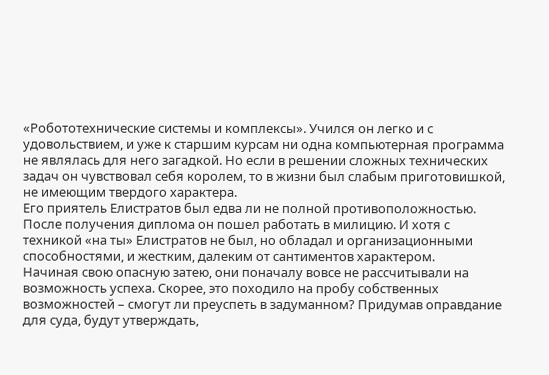«Робототехнические системы и комплексы». Учился он легко и с удовольствием, и уже к старшим курсам ни одна компьютерная программа не являлась для него загадкой. Но если в решении сложных технических задач он чувствовал себя королем, то в жизни был слабым приготовишкой, не имеющим твердого характера.
Его приятель Елистратов был едва ли не полной противоположностью. После получения диплома он пошел работать в милицию. И хотя с техникой «на ты» Елистратов не был, но обладал и организационными способностями, и жестким, далеким от сантиментов характером.
Начиная свою опасную затею, они поначалу вовсе не рассчитывали на возможность успеха. Скорее, это походило на пробу собственных возможностей – смогут ли преуспеть в задуманном? Придумав оправдание для суда, будут утверждать,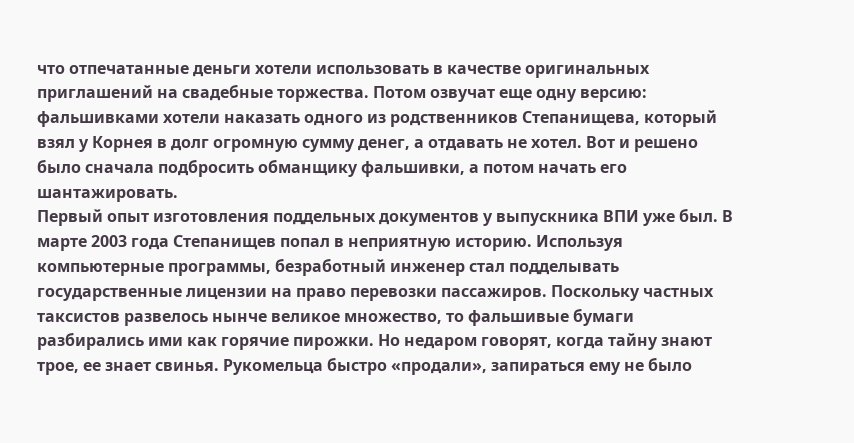что отпечатанные деньги хотели использовать в качестве оригинальных приглашений на свадебные торжества. Потом озвучат еще одну версию: фальшивками хотели наказать одного из родственников Степанищева, который взял у Корнея в долг огромную сумму денег, а отдавать не хотел. Вот и решено было сначала подбросить обманщику фальшивки, а потом начать его шантажировать.
Первый опыт изготовления поддельных документов у выпускника ВПИ уже был. В марте 2003 года Степанищев попал в неприятную историю. Используя компьютерные программы, безработный инженер стал подделывать государственные лицензии на право перевозки пассажиров. Поскольку частных таксистов развелось нынче великое множество, то фальшивые бумаги разбирались ими как горячие пирожки. Но недаром говорят, когда тайну знают трое, ее знает свинья. Рукомельца быстро «продали», запираться ему не было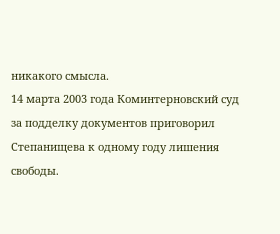никакого смысла.
14 марта 2003 года Коминтерновский суд за подделку документов приговорил Степанищева к одному году лишения свободы.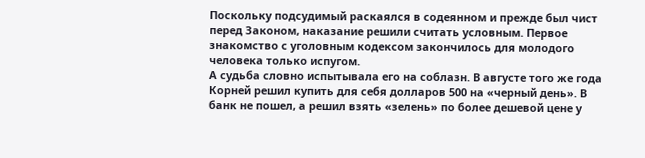Поскольку подсудимый раскаялся в содеянном и прежде был чист перед Законом, наказание решили считать условным. Первое знакомство с уголовным кодексом закончилось для молодого человека только испугом.
А судьба словно испытывала его на соблазн. В августе того же года Корней решил купить для себя долларов 500 на «черный день». В банк не пошел, а решил взять «зелень» по более дешевой цене у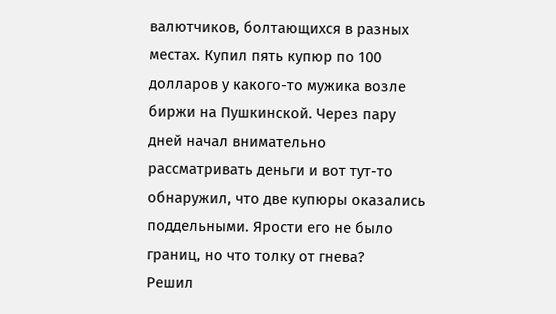валютчиков, болтающихся в разных местах. Купил пять купюр по 100 долларов у какого-то мужика возле биржи на Пушкинской. Через пару дней начал внимательно рассматривать деньги и вот тут-то обнаружил, что две купюры оказались поддельными. Ярости его не было границ, но что толку от гнева?
Решил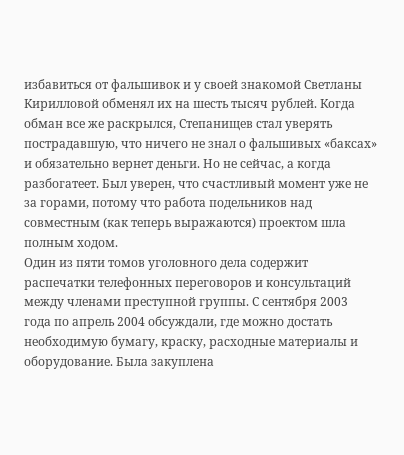избавиться от фальшивок и у своей знакомой Светланы Кирилловой обменял их на шесть тысяч рублей. Когда обман все же раскрылся, Степанищев стал уверять пострадавшую, что ничего не знал о фальшивых «баксах» и обязательно вернет деньги. Но не сейчас, а когда разбогатеет. Был уверен, что счастливый момент уже не за горами, потому что работа подельников над совместным (как теперь выражаются) проектом шла полным ходом.
Один из пяти томов уголовного дела содержит распечатки телефонных переговоров и консультаций между членами преступной группы. С сентября 2003 года по апрель 2004 обсуждали, где можно достать необходимую бумагу, краску, расходные материалы и оборудование. Была закуплена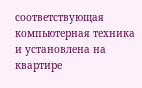соответствующая компьютерная техника и установлена на квартире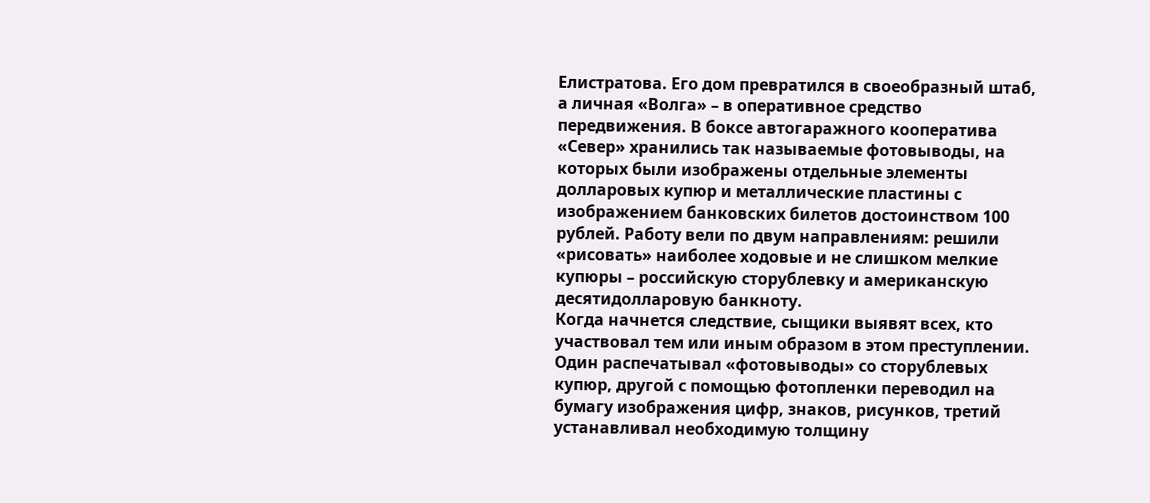Елистратова. Его дом превратился в своеобразный штаб, а личная «Волга» – в оперативное средство передвижения. В боксе автогаражного кооператива «Север» хранились так называемые фотовыводы, на которых были изображены отдельные элементы долларовых купюр и металлические пластины с изображением банковских билетов достоинством 100 рублей. Работу вели по двум направлениям: решили «рисовать» наиболее ходовые и не слишком мелкие купюры – российскую сторублевку и американскую десятидолларовую банкноту.
Когда начнется следствие, сыщики выявят всех, кто участвовал тем или иным образом в этом преступлении. Один распечатывал «фотовыводы» со сторублевых купюр, другой с помощью фотопленки переводил на бумагу изображения цифр, знаков, рисунков, третий устанавливал необходимую толщину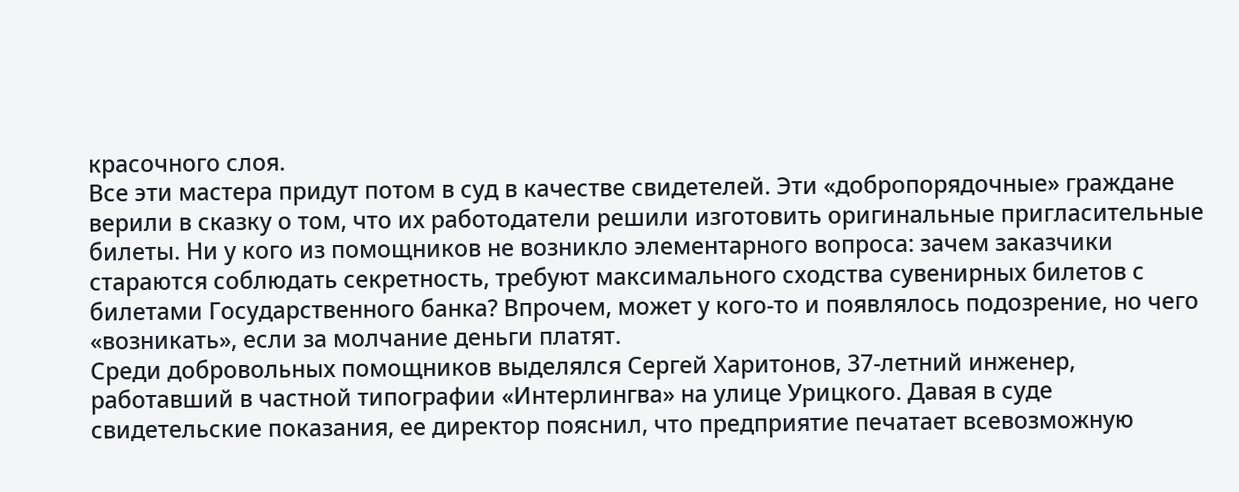красочного слоя.
Все эти мастера придут потом в суд в качестве свидетелей. Эти «добропорядочные» граждане верили в сказку о том, что их работодатели решили изготовить оригинальные пригласительные билеты. Ни у кого из помощников не возникло элементарного вопроса: зачем заказчики стараются соблюдать секретность, требуют максимального сходства сувенирных билетов с билетами Государственного банка? Впрочем, может у кого-то и появлялось подозрение, но чего «возникать», если за молчание деньги платят.
Среди добровольных помощников выделялся Сергей Харитонов, 37-летний инженер, работавший в частной типографии «Интерлингва» на улице Урицкого. Давая в суде свидетельские показания, ее директор пояснил, что предприятие печатает всевозможную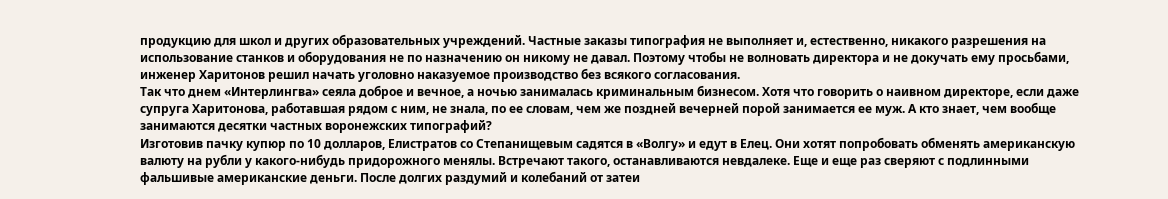продукцию для школ и других образовательных учреждений. Частные заказы типография не выполняет и, естественно, никакого разрешения на использование станков и оборудования не по назначению он никому не давал. Поэтому чтобы не волновать директора и не докучать ему просьбами, инженер Харитонов решил начать уголовно наказуемое производство без всякого согласования.
Так что днем «Интерлингва» сеяла доброе и вечное, а ночью занималась криминальным бизнесом. Хотя что говорить о наивном директоре, если даже супруга Харитонова, работавшая рядом с ним, не знала, по ее словам, чем же поздней вечерней порой занимается ее муж. А кто знает, чем вообще занимаются десятки частных воронежских типографий?
Изготовив пачку купюр по 10 долларов, Елистратов со Степанищевым садятся в «Волгу» и едут в Елец. Они хотят попробовать обменять американскую валюту на рубли у какого-нибудь придорожного менялы. Встречают такого, останавливаются невдалеке. Еще и еще раз сверяют с подлинными фальшивые американские деньги. После долгих раздумий и колебаний от затеи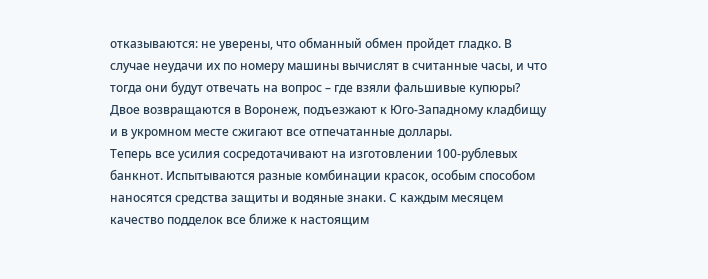отказываются: не уверены, что обманный обмен пройдет гладко. В случае неудачи их по номеру машины вычислят в считанные часы, и что тогда они будут отвечать на вопрос – где взяли фальшивые купюры? Двое возвращаются в Воронеж, подъезжают к Юго-Западному кладбищу и в укромном месте сжигают все отпечатанные доллары.
Теперь все усилия сосредотачивают на изготовлении 100-рублевых банкнот. Испытываются разные комбинации красок, особым способом наносятся средства защиты и водяные знаки. С каждым месяцем качество подделок все ближе к настоящим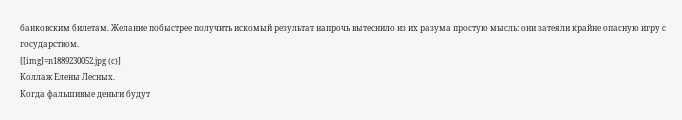банковским билетам. Желание побыстрее получить искомый результат напрочь вытеснило из их разума простую мысль: они затеяли крайне опасную игру с государством.
[[img]=n1889230052.jpg (c)]
Коллаж Елены Лесных.
Когда фальшивые деньги будут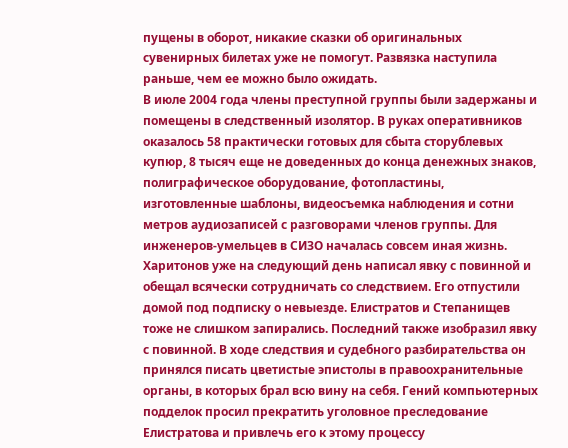пущены в оборот, никакие сказки об оригинальных сувенирных билетах уже не помогут. Развязка наступила раньше, чем ее можно было ожидать.
В июле 2004 года члены преступной группы были задержаны и помещены в следственный изолятор. В руках оперативников оказалось 58 практически готовых для сбыта сторублевых купюр, 8 тысяч еще не доведенных до конца денежных знаков, полиграфическое оборудование, фотопластины, изготовленные шаблоны, видеосъемка наблюдения и сотни метров аудиозаписей с разговорами членов группы. Для инженеров-умельцев в СИЗО началась совсем иная жизнь.
Харитонов уже на следующий день написал явку с повинной и обещал всячески сотрудничать со следствием. Его отпустили домой под подписку о невыезде. Елистратов и Степанищев тоже не слишком запирались. Последний также изобразил явку с повинной. В ходе следствия и судебного разбирательства он принялся писать цветистые эпистолы в правоохранительные органы, в которых брал всю вину на себя. Гений компьютерных подделок просил прекратить уголовное преследование Елистратова и привлечь его к этому процессу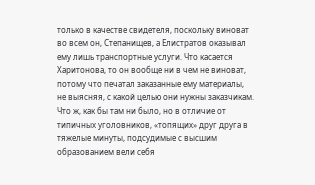только в качестве свидетеля, поскольку виноват во всем он, Степанищев, а Елистратов оказывал ему лишь транспортные услуги. Что касается Харитонова, то он вообще ни в чем не виноват, потому что печатал заказанные ему материалы, не выясняя, с какой целью они нужны заказчикам.
Что ж, как бы там ни было, но в отличие от типичных уголовников, «топящих» друг друга в тяжелые минуты, подсудимые с высшим образованием вели себя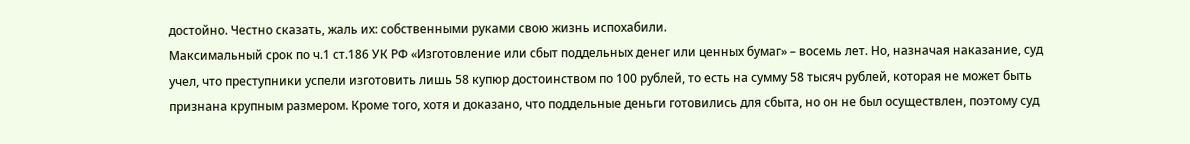достойно. Честно сказать, жаль их: собственными руками свою жизнь испохабили.
Максимальный срок по ч.1 ст.186 УК РФ «Изготовление или сбыт поддельных денег или ценных бумаг» – восемь лет. Но, назначая наказание, суд учел, что преступники успели изготовить лишь 58 купюр достоинством по 100 рублей, то есть на сумму 58 тысяч рублей, которая не может быть признана крупным размером. Кроме того, хотя и доказано, что поддельные деньги готовились для сбыта, но он не был осуществлен, поэтому суд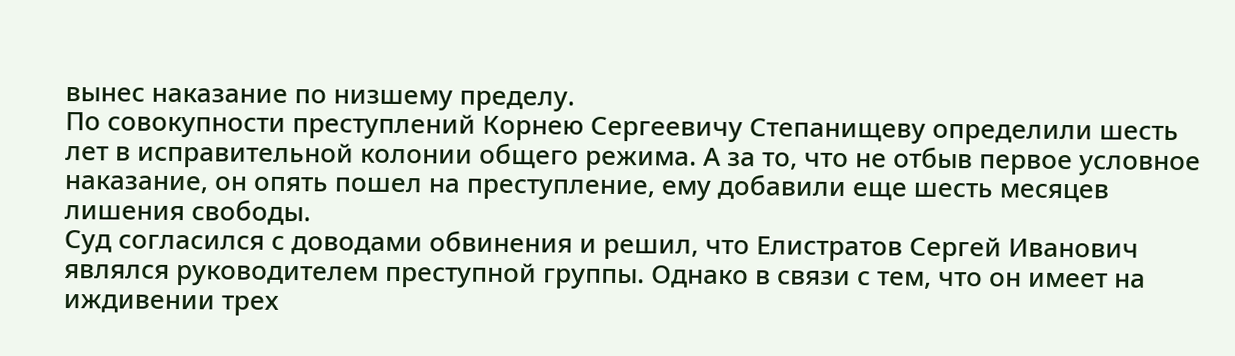вынес наказание по низшему пределу.
По совокупности преступлений Корнею Сергеевичу Степанищеву определили шесть лет в исправительной колонии общего режима. А за то, что не отбыв первое условное наказание, он опять пошел на преступление, ему добавили еще шесть месяцев лишения свободы.
Суд согласился с доводами обвинения и решил, что Елистратов Сергей Иванович являлся руководителем преступной группы. Однако в связи с тем, что он имеет на иждивении трех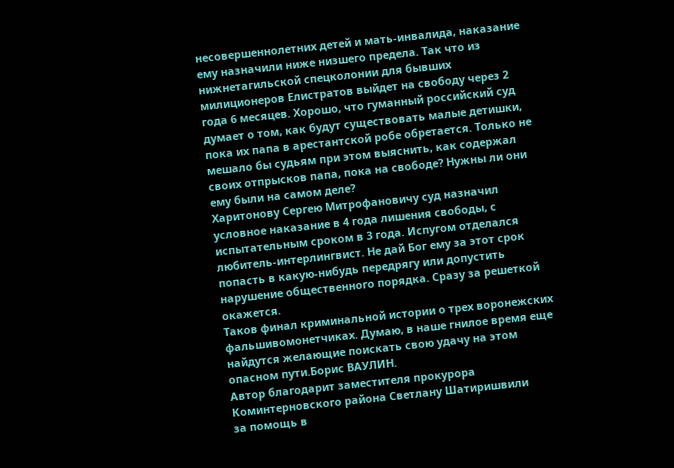несовершеннолетних детей и мать-инвалида, наказание ему назначили ниже низшего предела. Так что из нижнетагильской спецколонии для бывших милиционеров Елистратов выйдет на свободу через 2 года 6 месяцев. Хорошо, что гуманный российский суд думает о том, как будут существовать малые детишки, пока их папа в арестантской робе обретается. Только не мешало бы судьям при этом выяснить, как содержал своих отпрысков папа, пока на свободе? Нужны ли они ему были на самом деле?
Харитонову Сергею Митрофановичу суд назначил условное наказание в 4 года лишения свободы, с испытательным сроком в 3 года. Испугом отделался любитель-интерлингвист. Не дай Бог ему за этот срок попасть в какую-нибудь передрягу или допустить нарушение общественного порядка. Сразу за решеткой окажется.
Таков финал криминальной истории о трех воронежских фальшивомонетчиках. Думаю, в наше гнилое время еще найдутся желающие поискать свою удачу на этом опасном пути.Борис ВАУЛИН.
Автор благодарит заместителя прокурора
Коминтерновского района Светлану Шатиришвили
за помощь в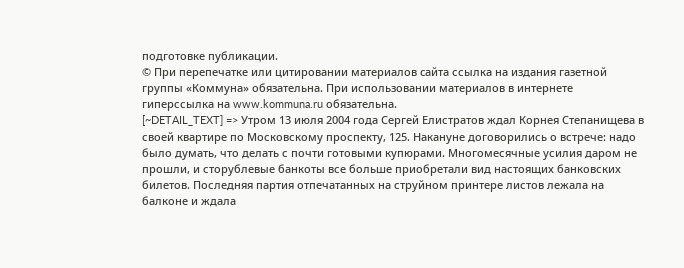подготовке публикации.
© При перепечатке или цитировании материалов cайта ссылка на издания газетной группы «Коммуна» обязательна. При использовании материалов в интернете гиперссылка на www.kommuna.ru обязательна.
[~DETAIL_TEXT] => Утром 13 июля 2004 года Сергей Елистратов ждал Корнея Степанищева в своей квартире по Московскому проспекту, 125. Накануне договорились о встрече: надо было думать, что делать с почти готовыми купюрами. Многомесячные усилия даром не прошли, и сторублевые банкоты все больше приобретали вид настоящих банковских билетов. Последняя партия отпечатанных на струйном принтере листов лежала на балконе и ждала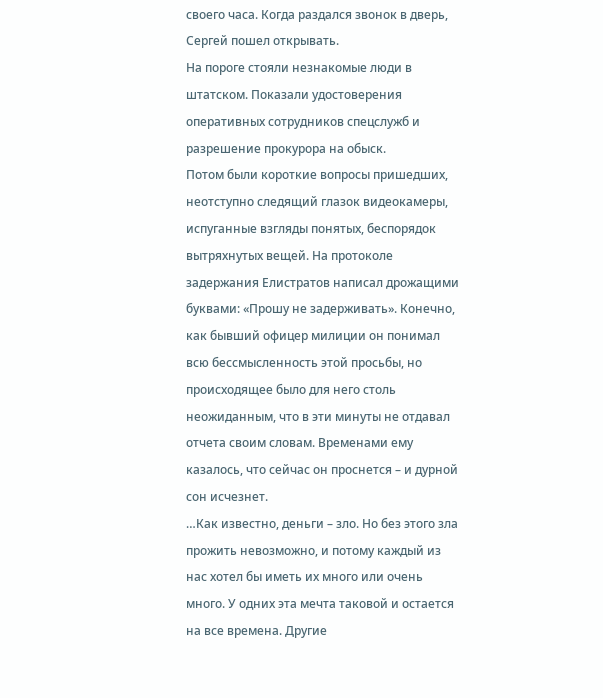своего часа. Когда раздался звонок в дверь, Сергей пошел открывать.
На пороге стояли незнакомые люди в штатском. Показали удостоверения оперативных сотрудников спецслужб и разрешение прокурора на обыск.
Потом были короткие вопросы пришедших, неотступно следящий глазок видеокамеры, испуганные взгляды понятых, беспорядок вытряхнутых вещей. На протоколе задержания Елистратов написал дрожащими буквами: «Прошу не задерживать». Конечно, как бывший офицер милиции он понимал всю бессмысленность этой просьбы, но происходящее было для него столь неожиданным, что в эти минуты не отдавал отчета своим словам. Временами ему казалось, что сейчас он проснется – и дурной сон исчезнет.
…Как известно, деньги – зло. Но без этого зла прожить невозможно, и потому каждый из нас хотел бы иметь их много или очень много. У одних эта мечта таковой и остается на все времена. Другие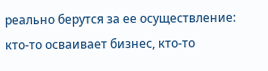реально берутся за ее осуществление: кто-то осваивает бизнес, кто-то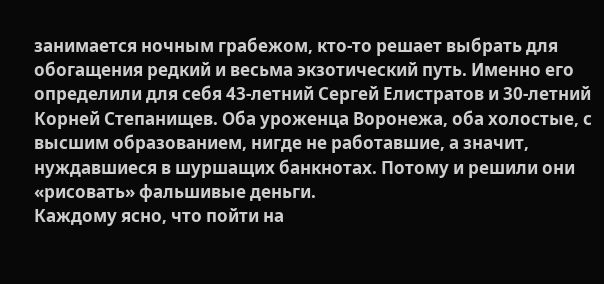занимается ночным грабежом, кто-то решает выбрать для обогащения редкий и весьма экзотический путь. Именно его определили для себя 43-летний Сергей Елистратов и 30-летний Корней Степанищев. Оба уроженца Воронежа, оба холостые, с высшим образованием, нигде не работавшие, а значит, нуждавшиеся в шуршащих банкнотах. Потому и решили они «рисовать» фальшивые деньги.
Каждому ясно, что пойти на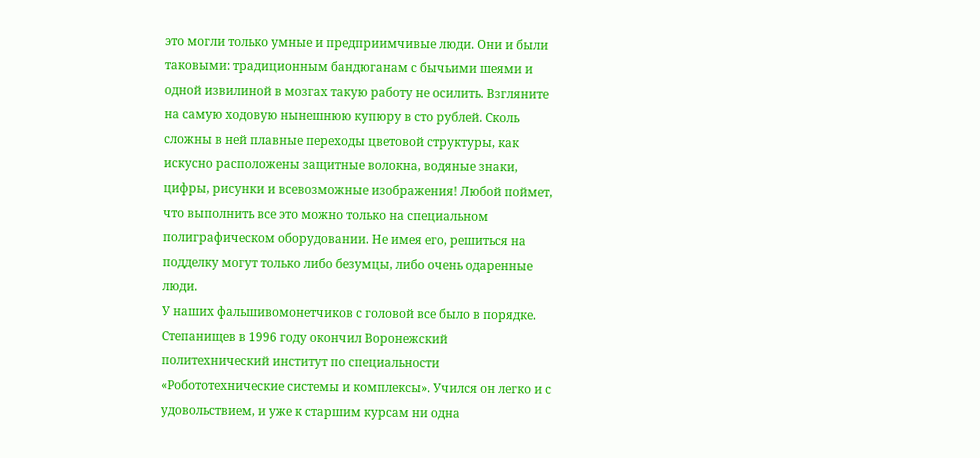это могли только умные и предприимчивые люди. Они и были таковыми: традиционным бандюганам с бычьими шеями и одной извилиной в мозгах такую работу не осилить. Взгляните на самую ходовую нынешнюю купюру в сто рублей. Сколь сложны в ней плавные переходы цветовой структуры, как искусно расположены защитные волокна, водяные знаки, цифры, рисунки и всевозможные изображения! Любой поймет, что выполнить все это можно только на специальном полиграфическом оборудовании. Не имея его, решиться на подделку могут только либо безумцы, либо очень одаренные люди.
У наших фальшивомонетчиков с головой все было в порядке. Степанищев в 1996 году окончил Воронежский политехнический институт по специальности «Робототехнические системы и комплексы». Учился он легко и с удовольствием, и уже к старшим курсам ни одна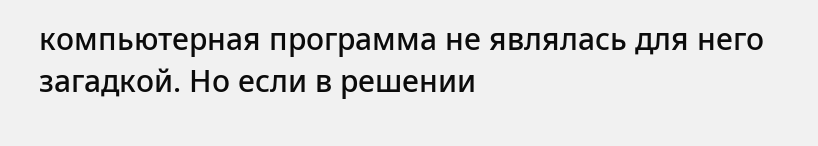компьютерная программа не являлась для него загадкой. Но если в решении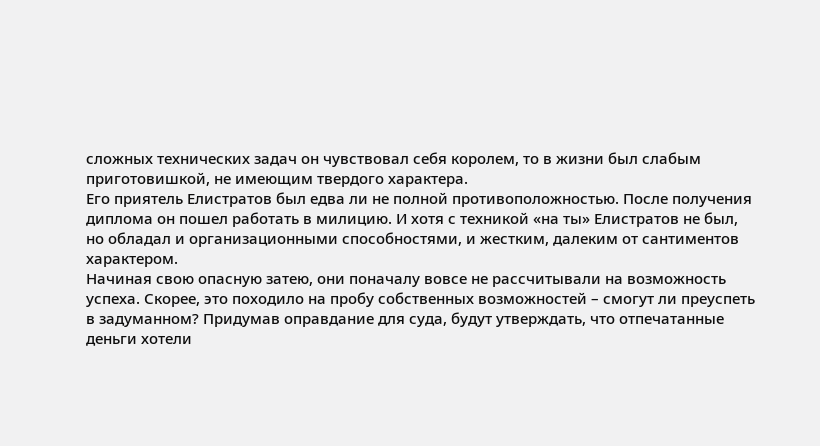сложных технических задач он чувствовал себя королем, то в жизни был слабым приготовишкой, не имеющим твердого характера.
Его приятель Елистратов был едва ли не полной противоположностью. После получения диплома он пошел работать в милицию. И хотя с техникой «на ты» Елистратов не был, но обладал и организационными способностями, и жестким, далеким от сантиментов характером.
Начиная свою опасную затею, они поначалу вовсе не рассчитывали на возможность успеха. Скорее, это походило на пробу собственных возможностей – смогут ли преуспеть в задуманном? Придумав оправдание для суда, будут утверждать, что отпечатанные деньги хотели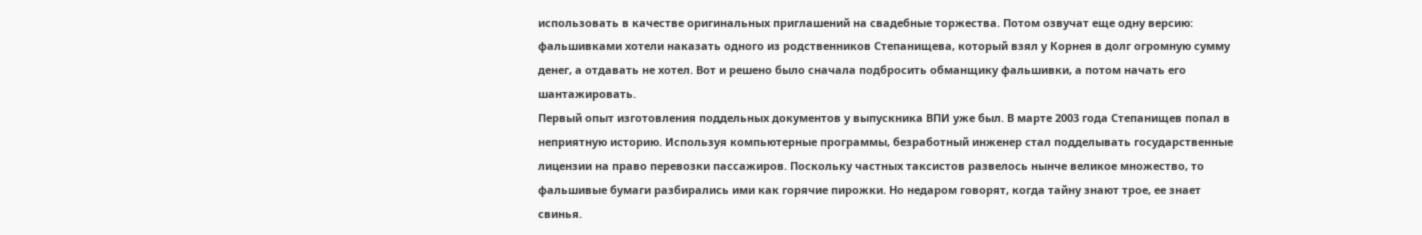использовать в качестве оригинальных приглашений на свадебные торжества. Потом озвучат еще одну версию: фальшивками хотели наказать одного из родственников Степанищева, который взял у Корнея в долг огромную сумму денег, а отдавать не хотел. Вот и решено было сначала подбросить обманщику фальшивки, а потом начать его шантажировать.
Первый опыт изготовления поддельных документов у выпускника ВПИ уже был. В марте 2003 года Степанищев попал в неприятную историю. Используя компьютерные программы, безработный инженер стал подделывать государственные лицензии на право перевозки пассажиров. Поскольку частных таксистов развелось нынче великое множество, то фальшивые бумаги разбирались ими как горячие пирожки. Но недаром говорят, когда тайну знают трое, ее знает свинья.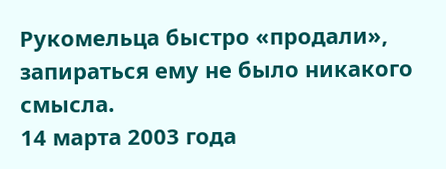Рукомельца быстро «продали», запираться ему не было никакого смысла.
14 марта 2003 года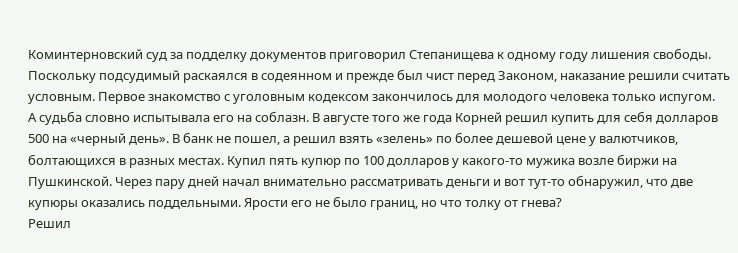Коминтерновский суд за подделку документов приговорил Степанищева к одному году лишения свободы. Поскольку подсудимый раскаялся в содеянном и прежде был чист перед Законом, наказание решили считать условным. Первое знакомство с уголовным кодексом закончилось для молодого человека только испугом.
А судьба словно испытывала его на соблазн. В августе того же года Корней решил купить для себя долларов 500 на «черный день». В банк не пошел, а решил взять «зелень» по более дешевой цене у валютчиков, болтающихся в разных местах. Купил пять купюр по 100 долларов у какого-то мужика возле биржи на Пушкинской. Через пару дней начал внимательно рассматривать деньги и вот тут-то обнаружил, что две купюры оказались поддельными. Ярости его не было границ, но что толку от гнева?
Решил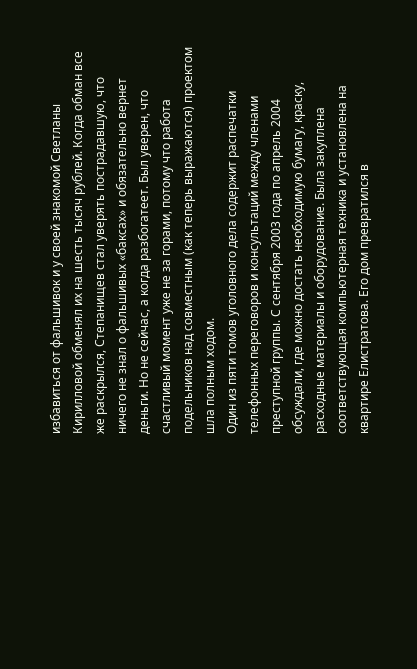избавиться от фальшивок и у своей знакомой Светланы Кирилловой обменял их на шесть тысяч рублей. Когда обман все же раскрылся, Степанищев стал уверять пострадавшую, что ничего не знал о фальшивых «баксах» и обязательно вернет деньги. Но не сейчас, а когда разбогатеет. Был уверен, что счастливый момент уже не за горами, потому что работа подельников над совместным (как теперь выражаются) проектом шла полным ходом.
Один из пяти томов уголовного дела содержит распечатки телефонных переговоров и консультаций между членами преступной группы. С сентября 2003 года по апрель 2004 обсуждали, где можно достать необходимую бумагу, краску, расходные материалы и оборудование. Была закуплена соответствующая компьютерная техника и установлена на квартире Елистратова. Его дом превратился в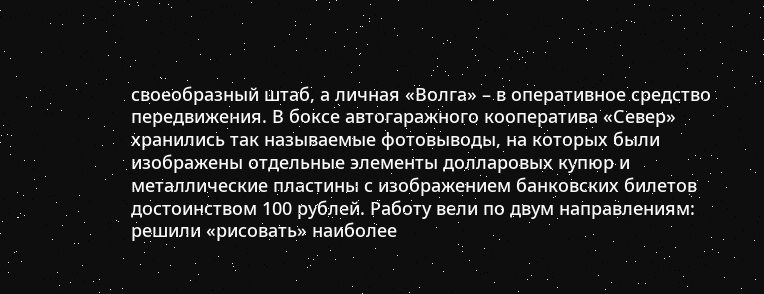своеобразный штаб, а личная «Волга» – в оперативное средство передвижения. В боксе автогаражного кооператива «Север» хранились так называемые фотовыводы, на которых были изображены отдельные элементы долларовых купюр и металлические пластины с изображением банковских билетов достоинством 100 рублей. Работу вели по двум направлениям: решили «рисовать» наиболее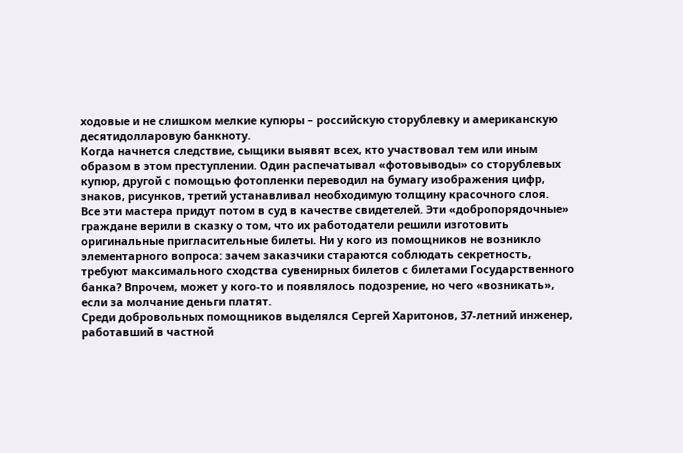ходовые и не слишком мелкие купюры – российскую сторублевку и американскую десятидолларовую банкноту.
Когда начнется следствие, сыщики выявят всех, кто участвовал тем или иным образом в этом преступлении. Один распечатывал «фотовыводы» со сторублевых купюр, другой с помощью фотопленки переводил на бумагу изображения цифр, знаков, рисунков, третий устанавливал необходимую толщину красочного слоя.
Все эти мастера придут потом в суд в качестве свидетелей. Эти «добропорядочные» граждане верили в сказку о том, что их работодатели решили изготовить оригинальные пригласительные билеты. Ни у кого из помощников не возникло элементарного вопроса: зачем заказчики стараются соблюдать секретность, требуют максимального сходства сувенирных билетов с билетами Государственного банка? Впрочем, может у кого-то и появлялось подозрение, но чего «возникать», если за молчание деньги платят.
Среди добровольных помощников выделялся Сергей Харитонов, 37-летний инженер, работавший в частной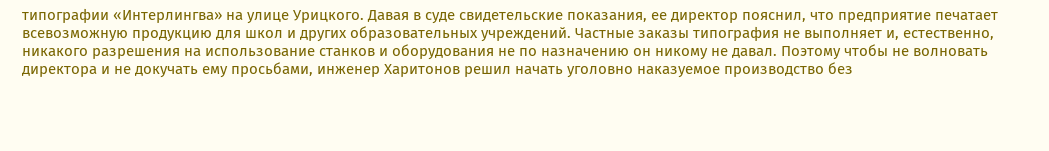типографии «Интерлингва» на улице Урицкого. Давая в суде свидетельские показания, ее директор пояснил, что предприятие печатает всевозможную продукцию для школ и других образовательных учреждений. Частные заказы типография не выполняет и, естественно, никакого разрешения на использование станков и оборудования не по назначению он никому не давал. Поэтому чтобы не волновать директора и не докучать ему просьбами, инженер Харитонов решил начать уголовно наказуемое производство без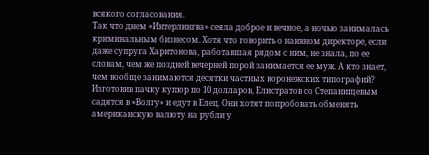всякого согласования.
Так что днем «Интерлингва» сеяла доброе и вечное, а ночью занималась криминальным бизнесом. Хотя что говорить о наивном директоре, если даже супруга Харитонова, работавшая рядом с ним, не знала, по ее словам, чем же поздней вечерней порой занимается ее муж. А кто знает, чем вообще занимаются десятки частных воронежских типографий?
Изготовив пачку купюр по 10 долларов, Елистратов со Степанищевым садятся в «Волгу» и едут в Елец. Они хотят попробовать обменять американскую валюту на рубли у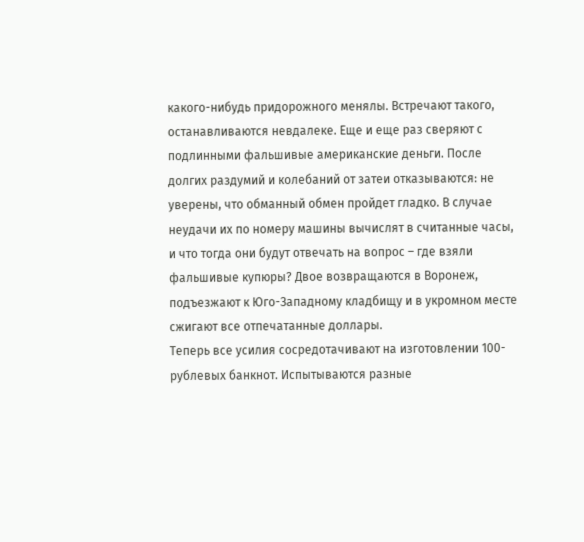какого-нибудь придорожного менялы. Встречают такого, останавливаются невдалеке. Еще и еще раз сверяют с подлинными фальшивые американские деньги. После долгих раздумий и колебаний от затеи отказываются: не уверены, что обманный обмен пройдет гладко. В случае неудачи их по номеру машины вычислят в считанные часы, и что тогда они будут отвечать на вопрос – где взяли фальшивые купюры? Двое возвращаются в Воронеж, подъезжают к Юго-Западному кладбищу и в укромном месте сжигают все отпечатанные доллары.
Теперь все усилия сосредотачивают на изготовлении 100-рублевых банкнот. Испытываются разные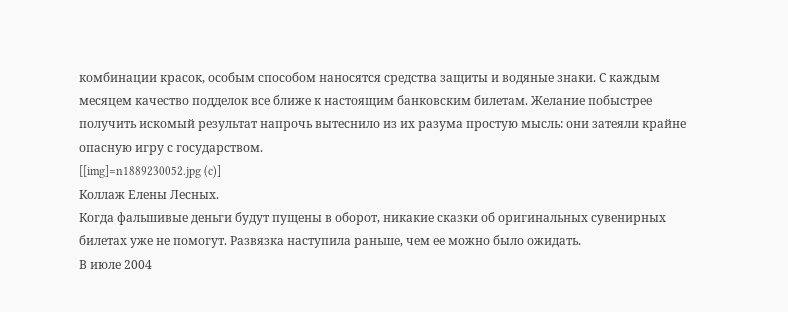комбинации красок, особым способом наносятся средства защиты и водяные знаки. С каждым месяцем качество подделок все ближе к настоящим банковским билетам. Желание побыстрее получить искомый результат напрочь вытеснило из их разума простую мысль: они затеяли крайне опасную игру с государством.
[[img]=n1889230052.jpg (c)]
Коллаж Елены Лесных.
Когда фальшивые деньги будут пущены в оборот, никакие сказки об оригинальных сувенирных билетах уже не помогут. Развязка наступила раньше, чем ее можно было ожидать.
В июле 2004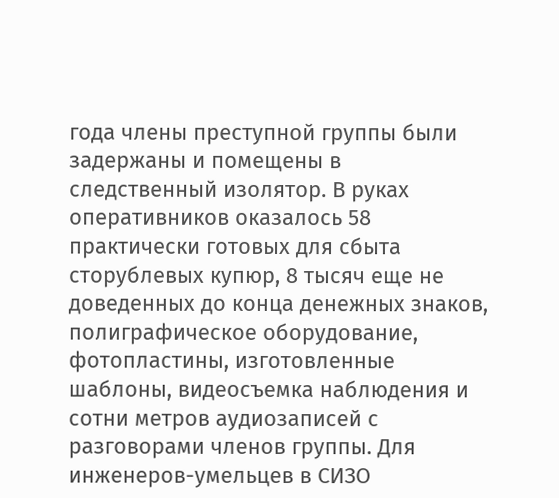года члены преступной группы были задержаны и помещены в следственный изолятор. В руках оперативников оказалось 58 практически готовых для сбыта сторублевых купюр, 8 тысяч еще не доведенных до конца денежных знаков, полиграфическое оборудование, фотопластины, изготовленные шаблоны, видеосъемка наблюдения и сотни метров аудиозаписей с разговорами членов группы. Для инженеров-умельцев в СИЗО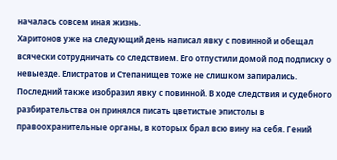началась совсем иная жизнь.
Харитонов уже на следующий день написал явку с повинной и обещал всячески сотрудничать со следствием. Его отпустили домой под подписку о невыезде. Елистратов и Степанищев тоже не слишком запирались. Последний также изобразил явку с повинной. В ходе следствия и судебного разбирательства он принялся писать цветистые эпистолы в правоохранительные органы, в которых брал всю вину на себя. Гений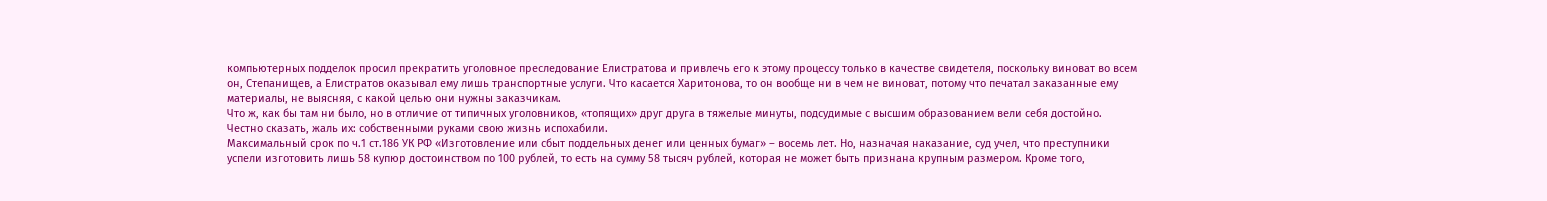компьютерных подделок просил прекратить уголовное преследование Елистратова и привлечь его к этому процессу только в качестве свидетеля, поскольку виноват во всем он, Степанищев, а Елистратов оказывал ему лишь транспортные услуги. Что касается Харитонова, то он вообще ни в чем не виноват, потому что печатал заказанные ему материалы, не выясняя, с какой целью они нужны заказчикам.
Что ж, как бы там ни было, но в отличие от типичных уголовников, «топящих» друг друга в тяжелые минуты, подсудимые с высшим образованием вели себя достойно. Честно сказать, жаль их: собственными руками свою жизнь испохабили.
Максимальный срок по ч.1 ст.186 УК РФ «Изготовление или сбыт поддельных денег или ценных бумаг» – восемь лет. Но, назначая наказание, суд учел, что преступники успели изготовить лишь 58 купюр достоинством по 100 рублей, то есть на сумму 58 тысяч рублей, которая не может быть признана крупным размером. Кроме того,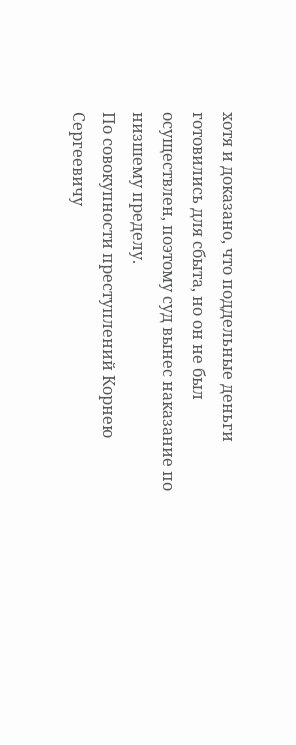хотя и доказано, что поддельные деньги готовились для сбыта, но он не был осуществлен, поэтому суд вынес наказание по низшему пределу.
По совокупности преступлений Корнею Сергеевичу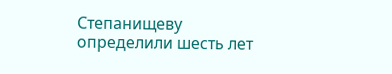Степанищеву определили шесть лет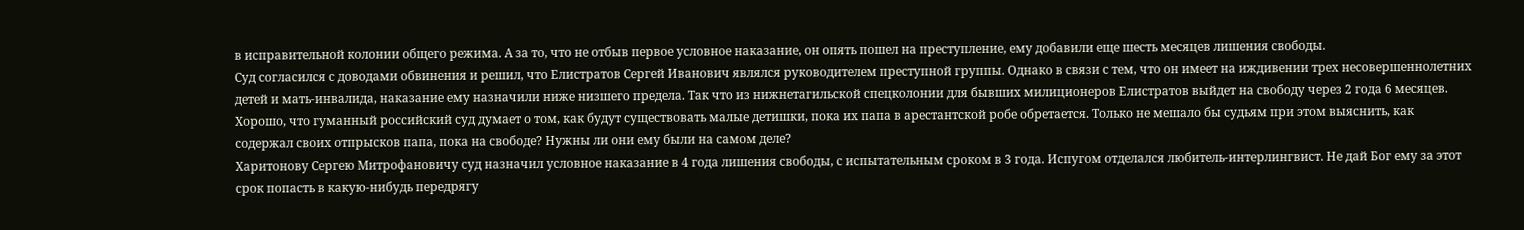в исправительной колонии общего режима. А за то, что не отбыв первое условное наказание, он опять пошел на преступление, ему добавили еще шесть месяцев лишения свободы.
Суд согласился с доводами обвинения и решил, что Елистратов Сергей Иванович являлся руководителем преступной группы. Однако в связи с тем, что он имеет на иждивении трех несовершеннолетних детей и мать-инвалида, наказание ему назначили ниже низшего предела. Так что из нижнетагильской спецколонии для бывших милиционеров Елистратов выйдет на свободу через 2 года 6 месяцев. Хорошо, что гуманный российский суд думает о том, как будут существовать малые детишки, пока их папа в арестантской робе обретается. Только не мешало бы судьям при этом выяснить, как содержал своих отпрысков папа, пока на свободе? Нужны ли они ему были на самом деле?
Харитонову Сергею Митрофановичу суд назначил условное наказание в 4 года лишения свободы, с испытательным сроком в 3 года. Испугом отделался любитель-интерлингвист. Не дай Бог ему за этот срок попасть в какую-нибудь передрягу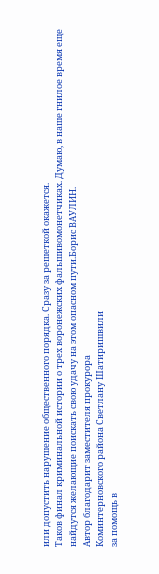или допустить нарушение общественного порядка. Сразу за решеткой окажется.
Таков финал криминальной истории о трех воронежских фальшивомонетчиках. Думаю, в наше гнилое время еще найдутся желающие поискать свою удачу на этом опасном пути.Борис ВАУЛИН.
Автор благодарит заместителя прокурора
Коминтерновского района Светлану Шатиришвили
за помощь в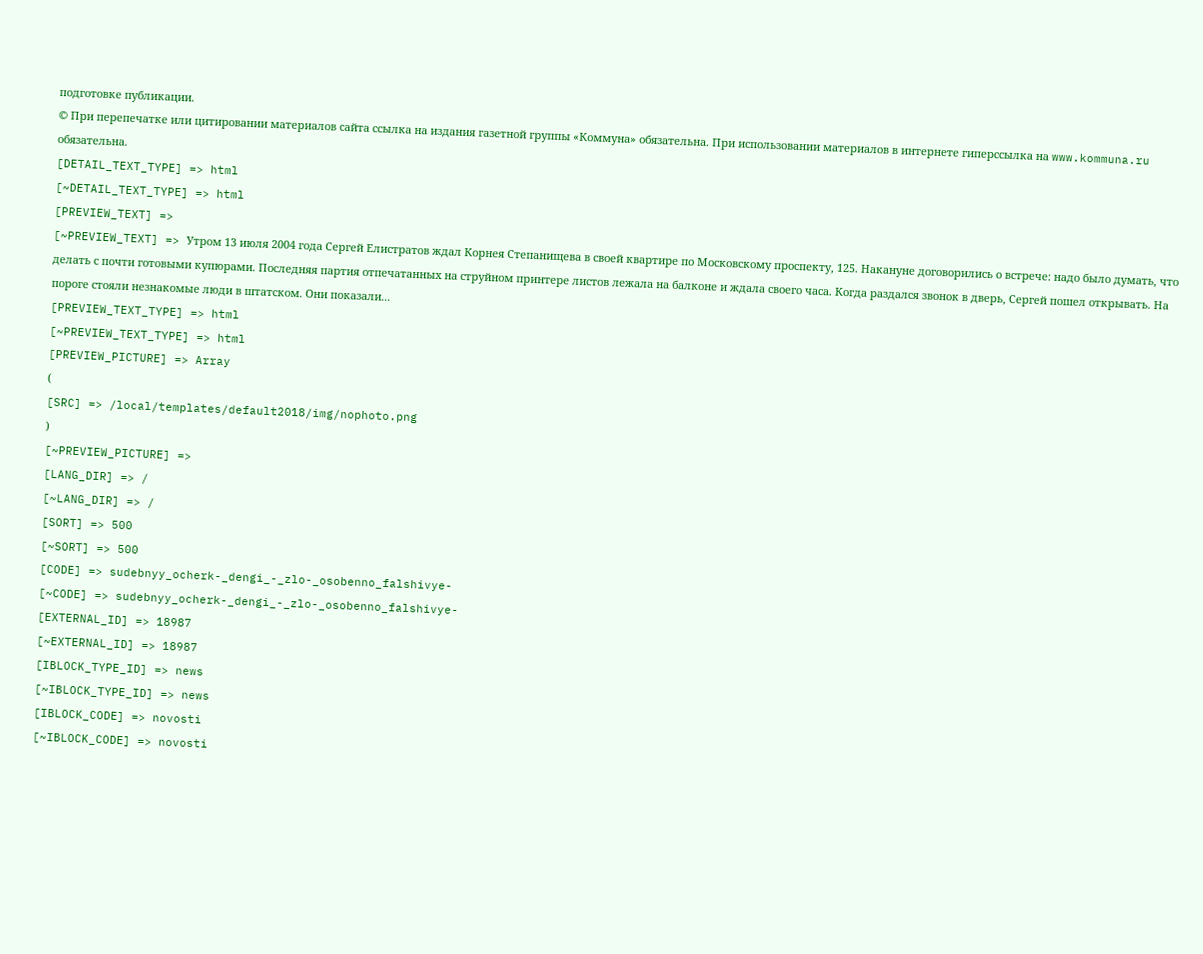подготовке публикации.
© При перепечатке или цитировании материалов cайта ссылка на издания газетной группы «Коммуна» обязательна. При использовании материалов в интернете гиперссылка на www.kommuna.ru обязательна.
[DETAIL_TEXT_TYPE] => html
[~DETAIL_TEXT_TYPE] => html
[PREVIEW_TEXT] =>
[~PREVIEW_TEXT] => Утром 13 июля 2004 года Сергей Елистратов ждал Корнея Степанищева в своей квартире по Московскому проспекту, 125. Накануне договорились о встрече: надо было думать, что делать с почти готовыми купюрами. Последняя партия отпечатанных на струйном принтере листов лежала на балконе и ждала своего часа. Когда раздался звонок в дверь, Сергей пошел открывать. На пороге стояли незнакомые люди в штатском. Они показали...
[PREVIEW_TEXT_TYPE] => html
[~PREVIEW_TEXT_TYPE] => html
[PREVIEW_PICTURE] => Array
(
[SRC] => /local/templates/default2018/img/nophoto.png
)
[~PREVIEW_PICTURE] =>
[LANG_DIR] => /
[~LANG_DIR] => /
[SORT] => 500
[~SORT] => 500
[CODE] => sudebnyy_ocherk-_dengi_-_zlo-_osobenno_falshivye-
[~CODE] => sudebnyy_ocherk-_dengi_-_zlo-_osobenno_falshivye-
[EXTERNAL_ID] => 18987
[~EXTERNAL_ID] => 18987
[IBLOCK_TYPE_ID] => news
[~IBLOCK_TYPE_ID] => news
[IBLOCK_CODE] => novosti
[~IBLOCK_CODE] => novosti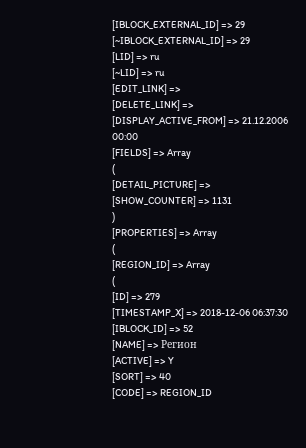[IBLOCK_EXTERNAL_ID] => 29
[~IBLOCK_EXTERNAL_ID] => 29
[LID] => ru
[~LID] => ru
[EDIT_LINK] =>
[DELETE_LINK] =>
[DISPLAY_ACTIVE_FROM] => 21.12.2006 00:00
[FIELDS] => Array
(
[DETAIL_PICTURE] =>
[SHOW_COUNTER] => 1131
)
[PROPERTIES] => Array
(
[REGION_ID] => Array
(
[ID] => 279
[TIMESTAMP_X] => 2018-12-06 06:37:30
[IBLOCK_ID] => 52
[NAME] => Регион
[ACTIVE] => Y
[SORT] => 40
[CODE] => REGION_ID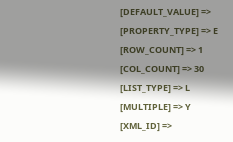[DEFAULT_VALUE] =>
[PROPERTY_TYPE] => E
[ROW_COUNT] => 1
[COL_COUNT] => 30
[LIST_TYPE] => L
[MULTIPLE] => Y
[XML_ID] =>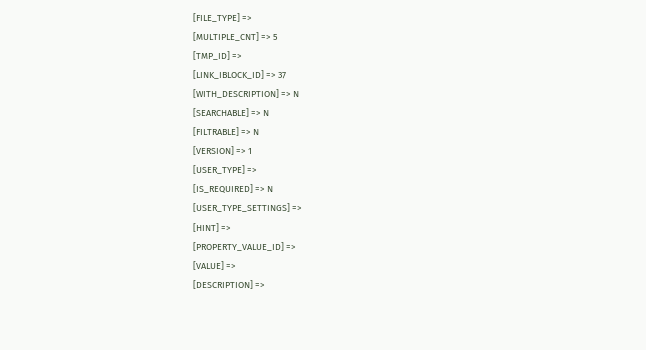[FILE_TYPE] =>
[MULTIPLE_CNT] => 5
[TMP_ID] =>
[LINK_IBLOCK_ID] => 37
[WITH_DESCRIPTION] => N
[SEARCHABLE] => N
[FILTRABLE] => N
[VERSION] => 1
[USER_TYPE] =>
[IS_REQUIRED] => N
[USER_TYPE_SETTINGS] =>
[HINT] =>
[PROPERTY_VALUE_ID] =>
[VALUE] =>
[DESCRIPTION] =>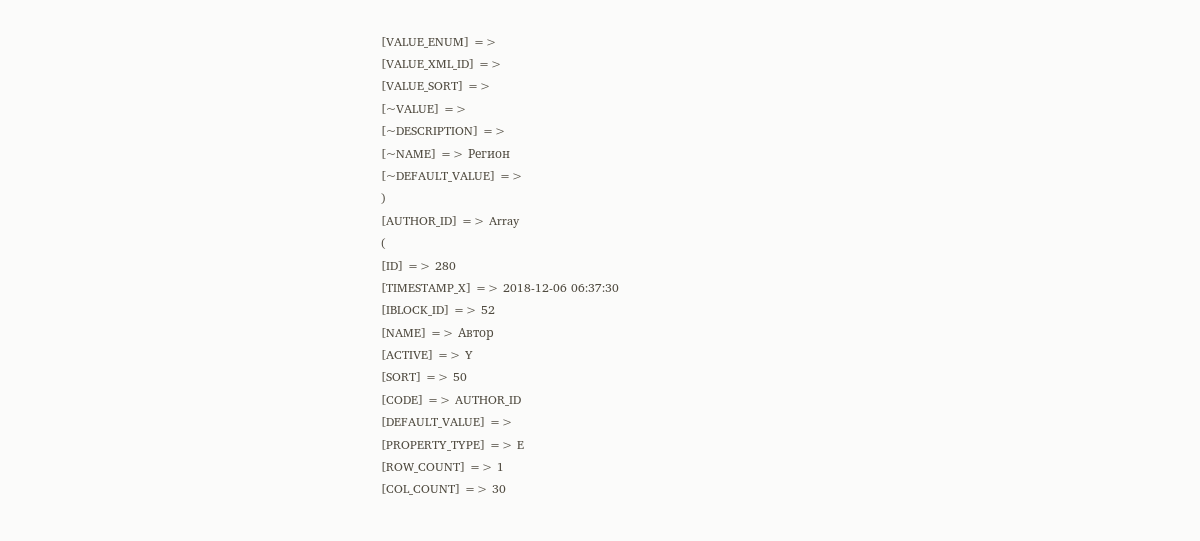[VALUE_ENUM] =>
[VALUE_XML_ID] =>
[VALUE_SORT] =>
[~VALUE] =>
[~DESCRIPTION] =>
[~NAME] => Регион
[~DEFAULT_VALUE] =>
)
[AUTHOR_ID] => Array
(
[ID] => 280
[TIMESTAMP_X] => 2018-12-06 06:37:30
[IBLOCK_ID] => 52
[NAME] => Автор
[ACTIVE] => Y
[SORT] => 50
[CODE] => AUTHOR_ID
[DEFAULT_VALUE] =>
[PROPERTY_TYPE] => E
[ROW_COUNT] => 1
[COL_COUNT] => 30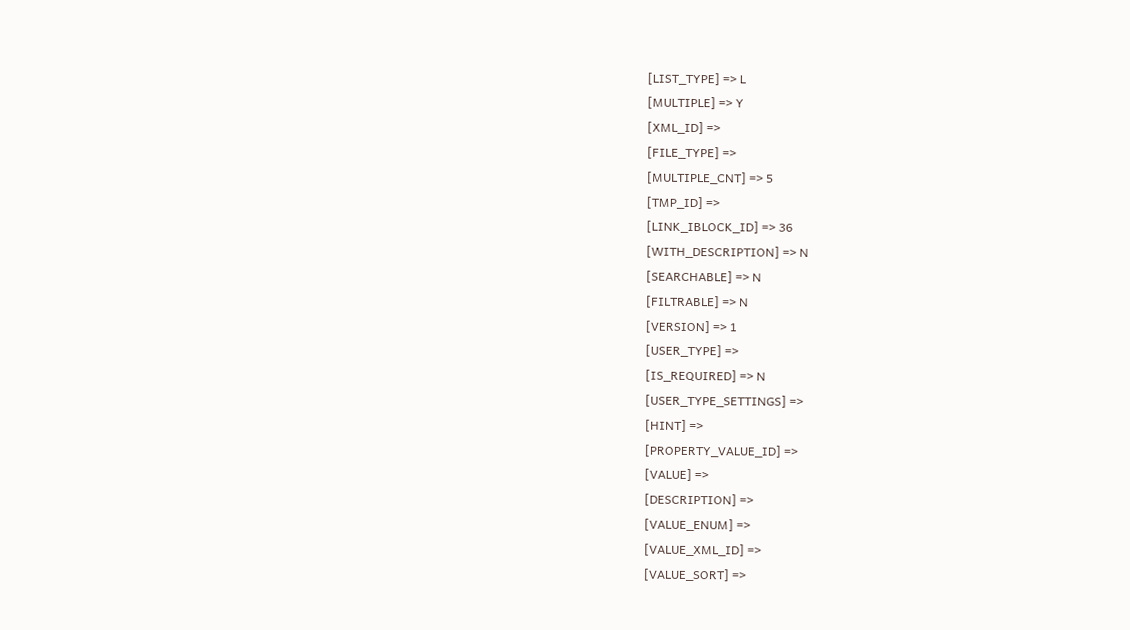[LIST_TYPE] => L
[MULTIPLE] => Y
[XML_ID] =>
[FILE_TYPE] =>
[MULTIPLE_CNT] => 5
[TMP_ID] =>
[LINK_IBLOCK_ID] => 36
[WITH_DESCRIPTION] => N
[SEARCHABLE] => N
[FILTRABLE] => N
[VERSION] => 1
[USER_TYPE] =>
[IS_REQUIRED] => N
[USER_TYPE_SETTINGS] =>
[HINT] =>
[PROPERTY_VALUE_ID] =>
[VALUE] =>
[DESCRIPTION] =>
[VALUE_ENUM] =>
[VALUE_XML_ID] =>
[VALUE_SORT] =>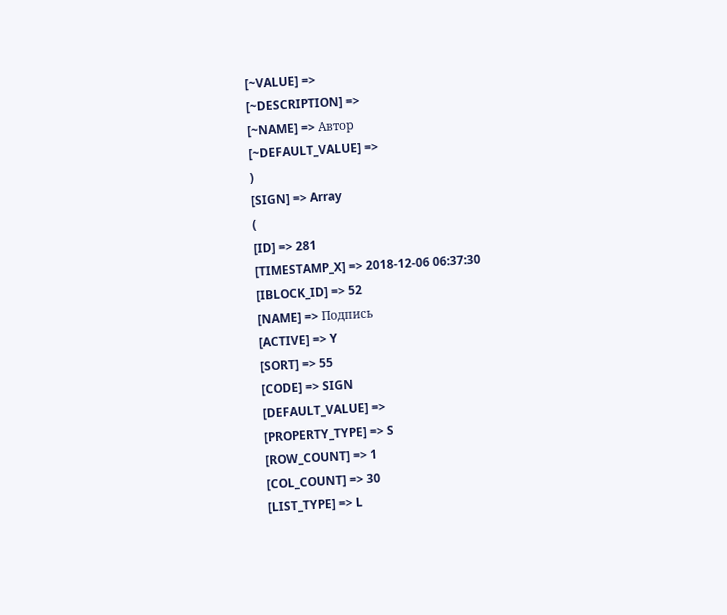[~VALUE] =>
[~DESCRIPTION] =>
[~NAME] => Автор
[~DEFAULT_VALUE] =>
)
[SIGN] => Array
(
[ID] => 281
[TIMESTAMP_X] => 2018-12-06 06:37:30
[IBLOCK_ID] => 52
[NAME] => Подпись
[ACTIVE] => Y
[SORT] => 55
[CODE] => SIGN
[DEFAULT_VALUE] =>
[PROPERTY_TYPE] => S
[ROW_COUNT] => 1
[COL_COUNT] => 30
[LIST_TYPE] => L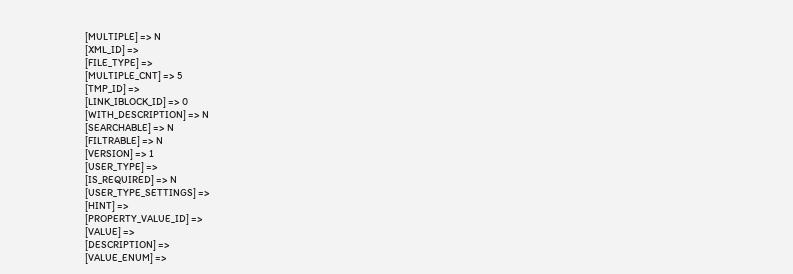[MULTIPLE] => N
[XML_ID] =>
[FILE_TYPE] =>
[MULTIPLE_CNT] => 5
[TMP_ID] =>
[LINK_IBLOCK_ID] => 0
[WITH_DESCRIPTION] => N
[SEARCHABLE] => N
[FILTRABLE] => N
[VERSION] => 1
[USER_TYPE] =>
[IS_REQUIRED] => N
[USER_TYPE_SETTINGS] =>
[HINT] =>
[PROPERTY_VALUE_ID] =>
[VALUE] =>
[DESCRIPTION] =>
[VALUE_ENUM] =>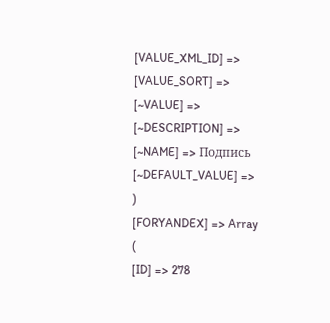[VALUE_XML_ID] =>
[VALUE_SORT] =>
[~VALUE] =>
[~DESCRIPTION] =>
[~NAME] => Подпись
[~DEFAULT_VALUE] =>
)
[FORYANDEX] => Array
(
[ID] => 278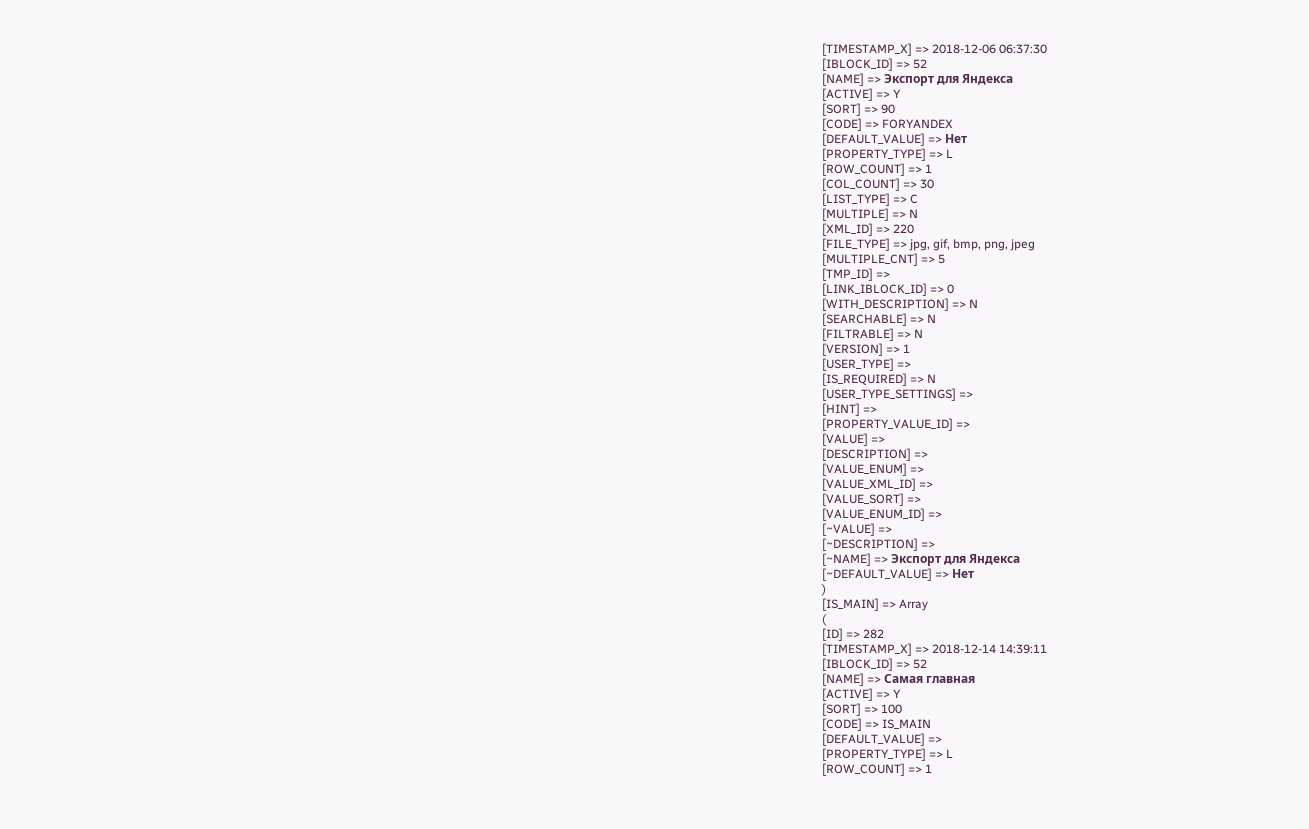[TIMESTAMP_X] => 2018-12-06 06:37:30
[IBLOCK_ID] => 52
[NAME] => Экспорт для Яндекса
[ACTIVE] => Y
[SORT] => 90
[CODE] => FORYANDEX
[DEFAULT_VALUE] => Нет
[PROPERTY_TYPE] => L
[ROW_COUNT] => 1
[COL_COUNT] => 30
[LIST_TYPE] => C
[MULTIPLE] => N
[XML_ID] => 220
[FILE_TYPE] => jpg, gif, bmp, png, jpeg
[MULTIPLE_CNT] => 5
[TMP_ID] =>
[LINK_IBLOCK_ID] => 0
[WITH_DESCRIPTION] => N
[SEARCHABLE] => N
[FILTRABLE] => N
[VERSION] => 1
[USER_TYPE] =>
[IS_REQUIRED] => N
[USER_TYPE_SETTINGS] =>
[HINT] =>
[PROPERTY_VALUE_ID] =>
[VALUE] =>
[DESCRIPTION] =>
[VALUE_ENUM] =>
[VALUE_XML_ID] =>
[VALUE_SORT] =>
[VALUE_ENUM_ID] =>
[~VALUE] =>
[~DESCRIPTION] =>
[~NAME] => Экспорт для Яндекса
[~DEFAULT_VALUE] => Нет
)
[IS_MAIN] => Array
(
[ID] => 282
[TIMESTAMP_X] => 2018-12-14 14:39:11
[IBLOCK_ID] => 52
[NAME] => Самая главная
[ACTIVE] => Y
[SORT] => 100
[CODE] => IS_MAIN
[DEFAULT_VALUE] =>
[PROPERTY_TYPE] => L
[ROW_COUNT] => 1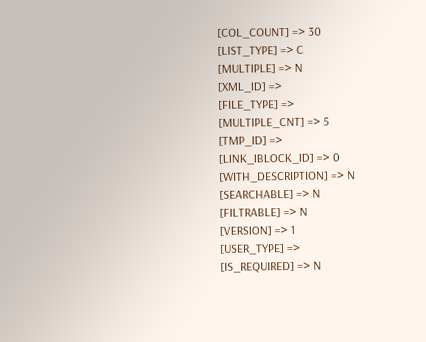[COL_COUNT] => 30
[LIST_TYPE] => C
[MULTIPLE] => N
[XML_ID] =>
[FILE_TYPE] =>
[MULTIPLE_CNT] => 5
[TMP_ID] =>
[LINK_IBLOCK_ID] => 0
[WITH_DESCRIPTION] => N
[SEARCHABLE] => N
[FILTRABLE] => N
[VERSION] => 1
[USER_TYPE] =>
[IS_REQUIRED] => N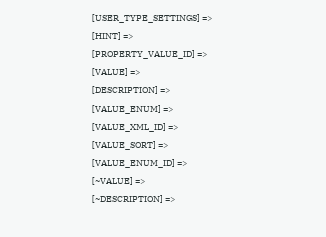[USER_TYPE_SETTINGS] =>
[HINT] =>
[PROPERTY_VALUE_ID] =>
[VALUE] =>
[DESCRIPTION] =>
[VALUE_ENUM] =>
[VALUE_XML_ID] =>
[VALUE_SORT] =>
[VALUE_ENUM_ID] =>
[~VALUE] =>
[~DESCRIPTION] =>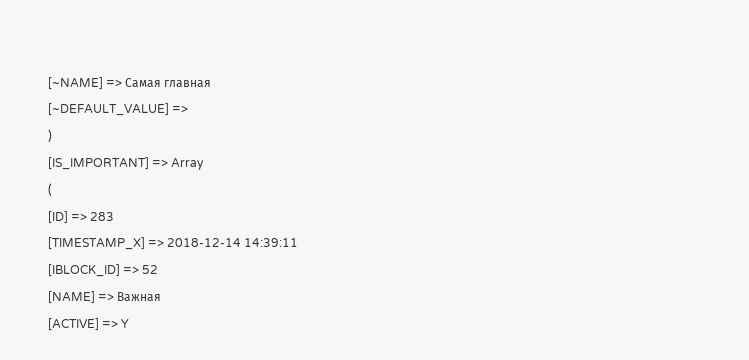[~NAME] => Самая главная
[~DEFAULT_VALUE] =>
)
[IS_IMPORTANT] => Array
(
[ID] => 283
[TIMESTAMP_X] => 2018-12-14 14:39:11
[IBLOCK_ID] => 52
[NAME] => Важная
[ACTIVE] => Y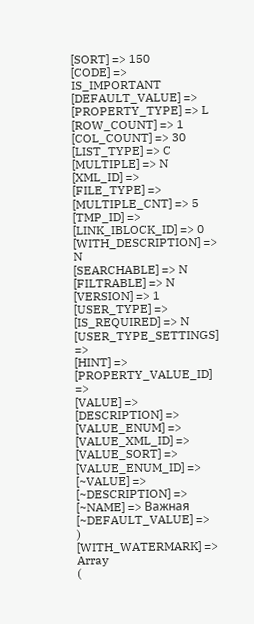[SORT] => 150
[CODE] => IS_IMPORTANT
[DEFAULT_VALUE] =>
[PROPERTY_TYPE] => L
[ROW_COUNT] => 1
[COL_COUNT] => 30
[LIST_TYPE] => C
[MULTIPLE] => N
[XML_ID] =>
[FILE_TYPE] =>
[MULTIPLE_CNT] => 5
[TMP_ID] =>
[LINK_IBLOCK_ID] => 0
[WITH_DESCRIPTION] => N
[SEARCHABLE] => N
[FILTRABLE] => N
[VERSION] => 1
[USER_TYPE] =>
[IS_REQUIRED] => N
[USER_TYPE_SETTINGS] =>
[HINT] =>
[PROPERTY_VALUE_ID] =>
[VALUE] =>
[DESCRIPTION] =>
[VALUE_ENUM] =>
[VALUE_XML_ID] =>
[VALUE_SORT] =>
[VALUE_ENUM_ID] =>
[~VALUE] =>
[~DESCRIPTION] =>
[~NAME] => Важная
[~DEFAULT_VALUE] =>
)
[WITH_WATERMARK] => Array
(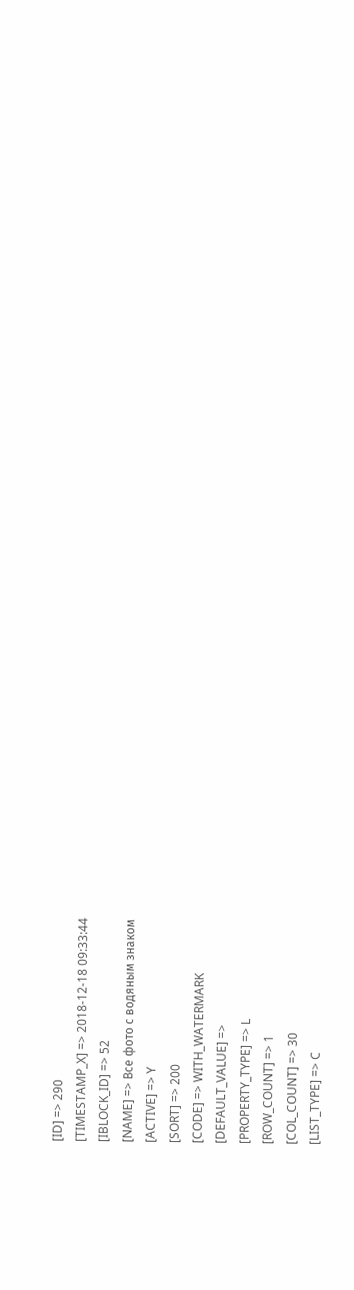[ID] => 290
[TIMESTAMP_X] => 2018-12-18 09:33:44
[IBLOCK_ID] => 52
[NAME] => Все фото с водяным знаком
[ACTIVE] => Y
[SORT] => 200
[CODE] => WITH_WATERMARK
[DEFAULT_VALUE] =>
[PROPERTY_TYPE] => L
[ROW_COUNT] => 1
[COL_COUNT] => 30
[LIST_TYPE] => C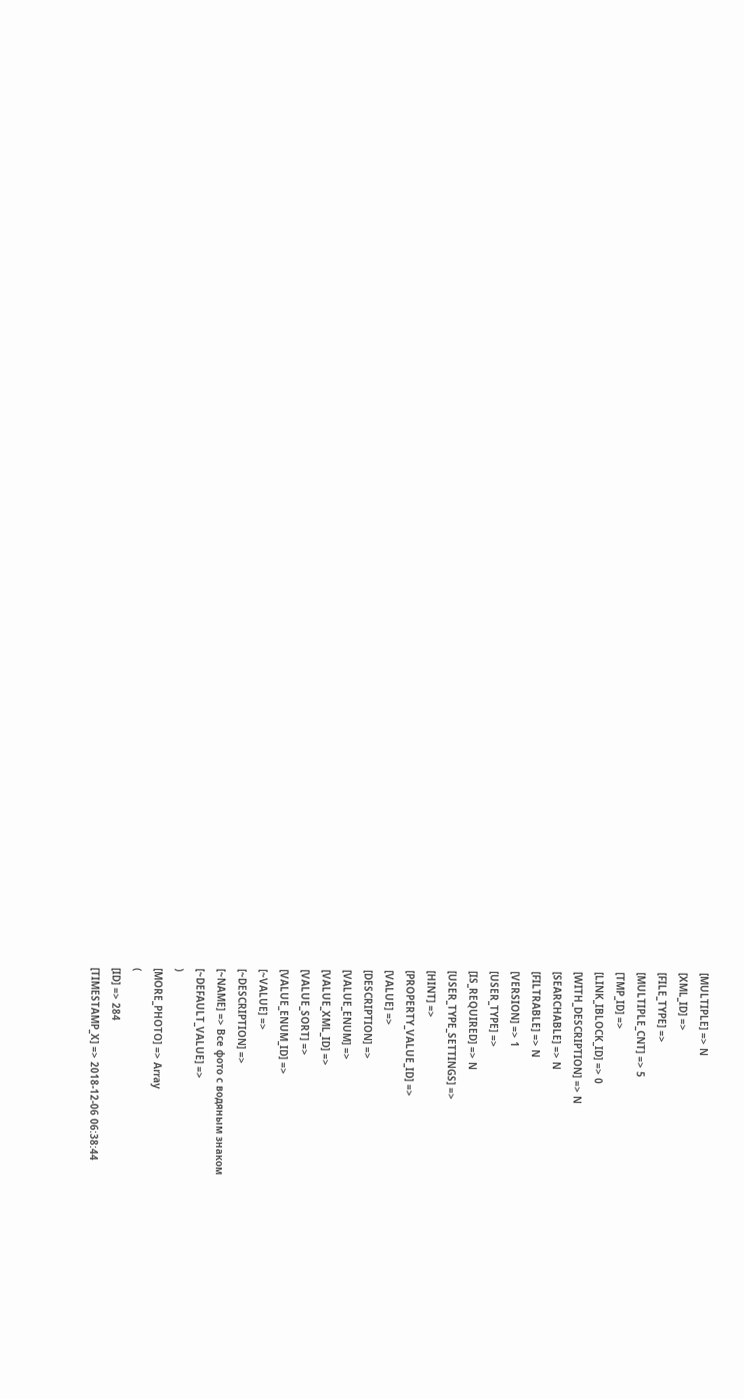[MULTIPLE] => N
[XML_ID] =>
[FILE_TYPE] =>
[MULTIPLE_CNT] => 5
[TMP_ID] =>
[LINK_IBLOCK_ID] => 0
[WITH_DESCRIPTION] => N
[SEARCHABLE] => N
[FILTRABLE] => N
[VERSION] => 1
[USER_TYPE] =>
[IS_REQUIRED] => N
[USER_TYPE_SETTINGS] =>
[HINT] =>
[PROPERTY_VALUE_ID] =>
[VALUE] =>
[DESCRIPTION] =>
[VALUE_ENUM] =>
[VALUE_XML_ID] =>
[VALUE_SORT] =>
[VALUE_ENUM_ID] =>
[~VALUE] =>
[~DESCRIPTION] =>
[~NAME] => Все фото с водяным знаком
[~DEFAULT_VALUE] =>
)
[MORE_PHOTO] => Array
(
[ID] => 284
[TIMESTAMP_X] => 2018-12-06 06:38:44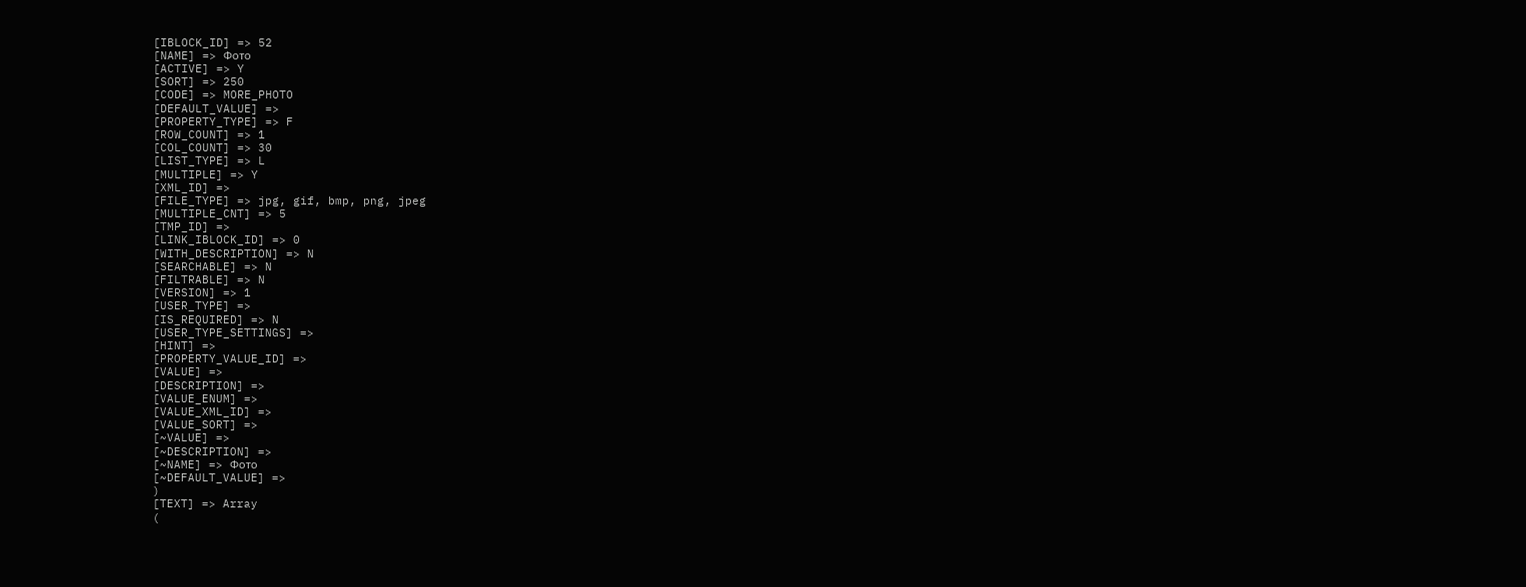[IBLOCK_ID] => 52
[NAME] => Фото
[ACTIVE] => Y
[SORT] => 250
[CODE] => MORE_PHOTO
[DEFAULT_VALUE] =>
[PROPERTY_TYPE] => F
[ROW_COUNT] => 1
[COL_COUNT] => 30
[LIST_TYPE] => L
[MULTIPLE] => Y
[XML_ID] =>
[FILE_TYPE] => jpg, gif, bmp, png, jpeg
[MULTIPLE_CNT] => 5
[TMP_ID] =>
[LINK_IBLOCK_ID] => 0
[WITH_DESCRIPTION] => N
[SEARCHABLE] => N
[FILTRABLE] => N
[VERSION] => 1
[USER_TYPE] =>
[IS_REQUIRED] => N
[USER_TYPE_SETTINGS] =>
[HINT] =>
[PROPERTY_VALUE_ID] =>
[VALUE] =>
[DESCRIPTION] =>
[VALUE_ENUM] =>
[VALUE_XML_ID] =>
[VALUE_SORT] =>
[~VALUE] =>
[~DESCRIPTION] =>
[~NAME] => Фото
[~DEFAULT_VALUE] =>
)
[TEXT] => Array
(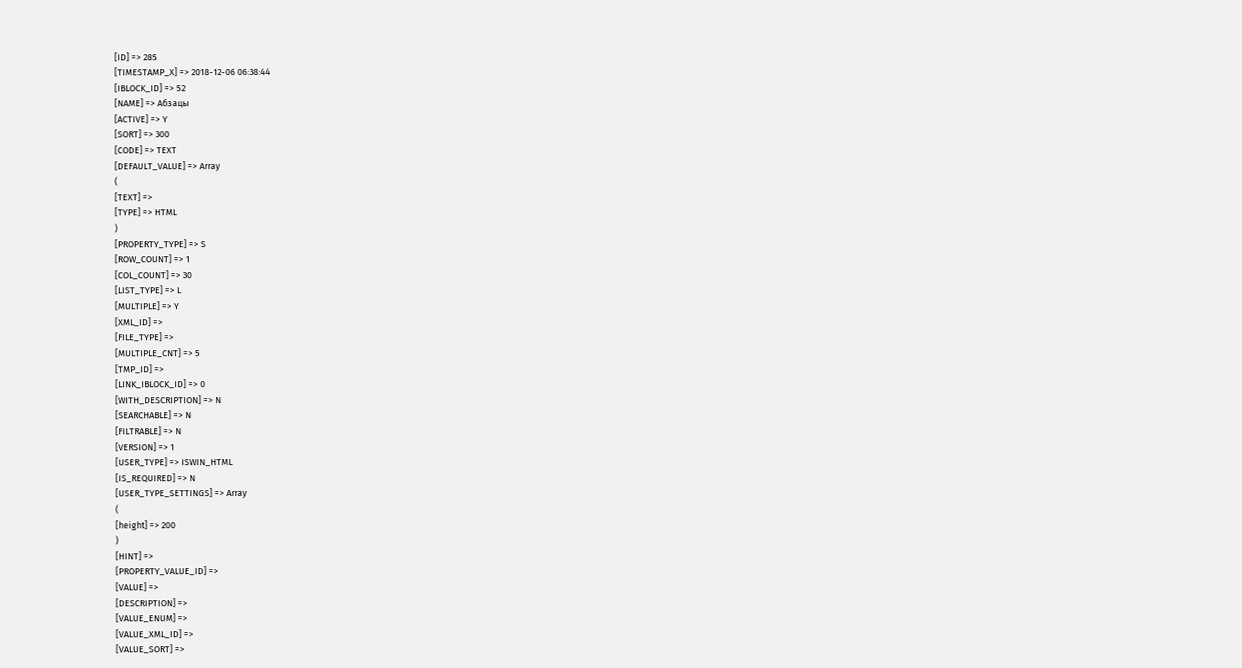[ID] => 285
[TIMESTAMP_X] => 2018-12-06 06:38:44
[IBLOCK_ID] => 52
[NAME] => Абзацы
[ACTIVE] => Y
[SORT] => 300
[CODE] => TEXT
[DEFAULT_VALUE] => Array
(
[TEXT] =>
[TYPE] => HTML
)
[PROPERTY_TYPE] => S
[ROW_COUNT] => 1
[COL_COUNT] => 30
[LIST_TYPE] => L
[MULTIPLE] => Y
[XML_ID] =>
[FILE_TYPE] =>
[MULTIPLE_CNT] => 5
[TMP_ID] =>
[LINK_IBLOCK_ID] => 0
[WITH_DESCRIPTION] => N
[SEARCHABLE] => N
[FILTRABLE] => N
[VERSION] => 1
[USER_TYPE] => ISWIN_HTML
[IS_REQUIRED] => N
[USER_TYPE_SETTINGS] => Array
(
[height] => 200
)
[HINT] =>
[PROPERTY_VALUE_ID] =>
[VALUE] =>
[DESCRIPTION] =>
[VALUE_ENUM] =>
[VALUE_XML_ID] =>
[VALUE_SORT] =>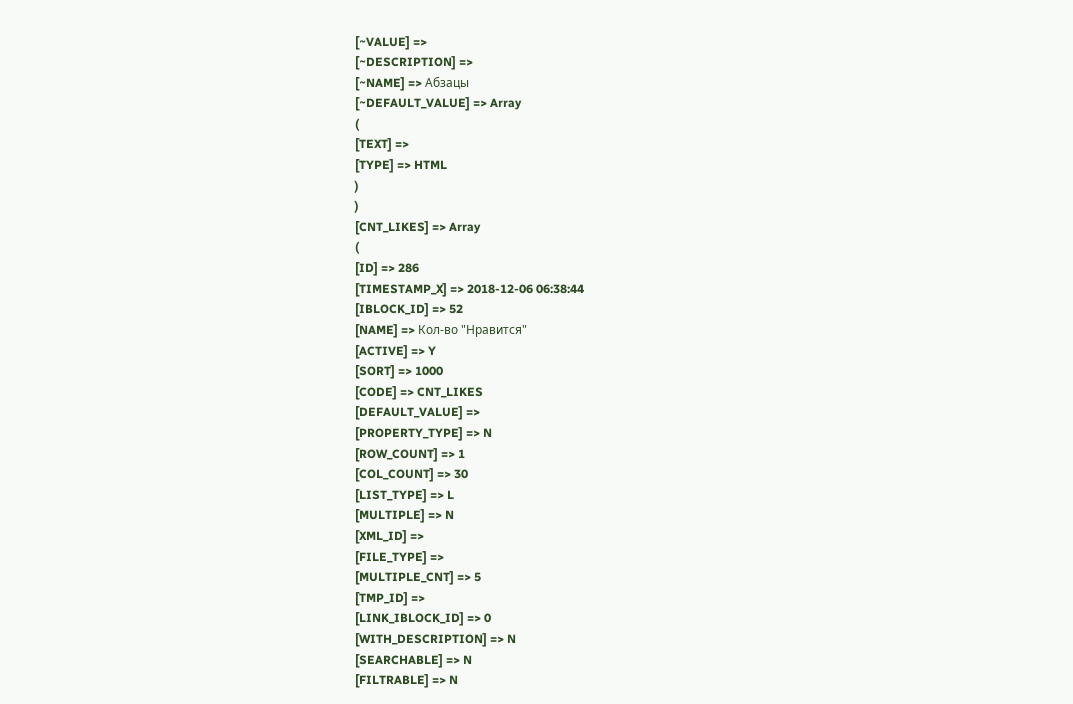[~VALUE] =>
[~DESCRIPTION] =>
[~NAME] => Абзацы
[~DEFAULT_VALUE] => Array
(
[TEXT] =>
[TYPE] => HTML
)
)
[CNT_LIKES] => Array
(
[ID] => 286
[TIMESTAMP_X] => 2018-12-06 06:38:44
[IBLOCK_ID] => 52
[NAME] => Кол-во "Нравится"
[ACTIVE] => Y
[SORT] => 1000
[CODE] => CNT_LIKES
[DEFAULT_VALUE] =>
[PROPERTY_TYPE] => N
[ROW_COUNT] => 1
[COL_COUNT] => 30
[LIST_TYPE] => L
[MULTIPLE] => N
[XML_ID] =>
[FILE_TYPE] =>
[MULTIPLE_CNT] => 5
[TMP_ID] =>
[LINK_IBLOCK_ID] => 0
[WITH_DESCRIPTION] => N
[SEARCHABLE] => N
[FILTRABLE] => N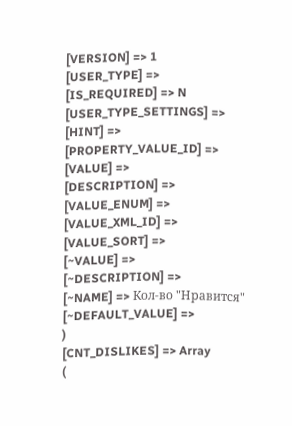[VERSION] => 1
[USER_TYPE] =>
[IS_REQUIRED] => N
[USER_TYPE_SETTINGS] =>
[HINT] =>
[PROPERTY_VALUE_ID] =>
[VALUE] =>
[DESCRIPTION] =>
[VALUE_ENUM] =>
[VALUE_XML_ID] =>
[VALUE_SORT] =>
[~VALUE] =>
[~DESCRIPTION] =>
[~NAME] => Кол-во "Нравится"
[~DEFAULT_VALUE] =>
)
[CNT_DISLIKES] => Array
(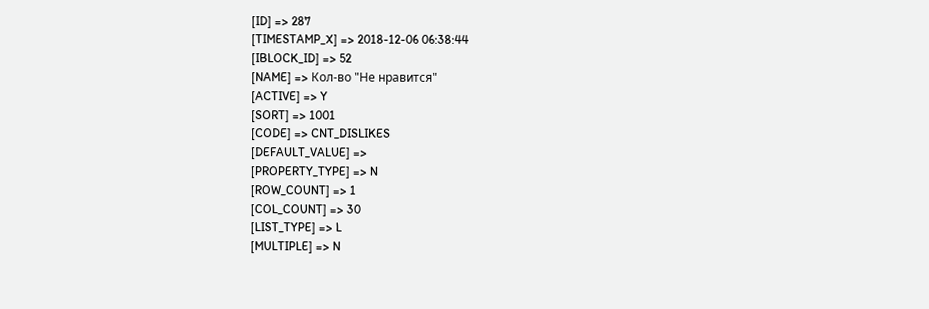[ID] => 287
[TIMESTAMP_X] => 2018-12-06 06:38:44
[IBLOCK_ID] => 52
[NAME] => Кол-во "Не нравится"
[ACTIVE] => Y
[SORT] => 1001
[CODE] => CNT_DISLIKES
[DEFAULT_VALUE] =>
[PROPERTY_TYPE] => N
[ROW_COUNT] => 1
[COL_COUNT] => 30
[LIST_TYPE] => L
[MULTIPLE] => N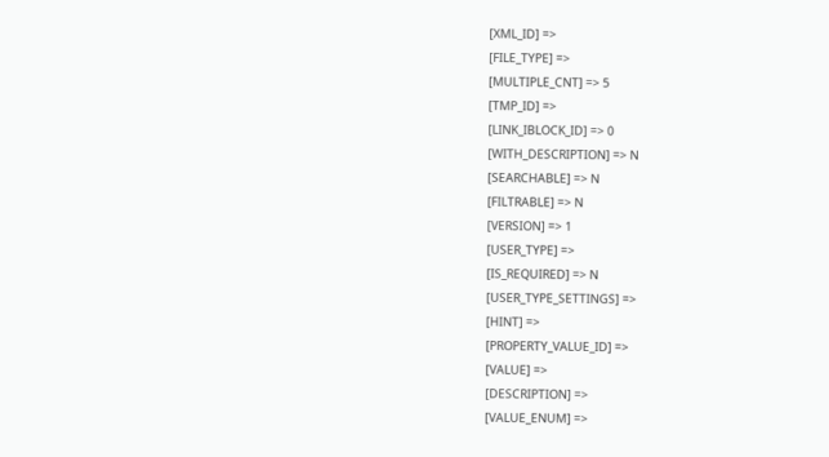[XML_ID] =>
[FILE_TYPE] =>
[MULTIPLE_CNT] => 5
[TMP_ID] =>
[LINK_IBLOCK_ID] => 0
[WITH_DESCRIPTION] => N
[SEARCHABLE] => N
[FILTRABLE] => N
[VERSION] => 1
[USER_TYPE] =>
[IS_REQUIRED] => N
[USER_TYPE_SETTINGS] =>
[HINT] =>
[PROPERTY_VALUE_ID] =>
[VALUE] =>
[DESCRIPTION] =>
[VALUE_ENUM] =>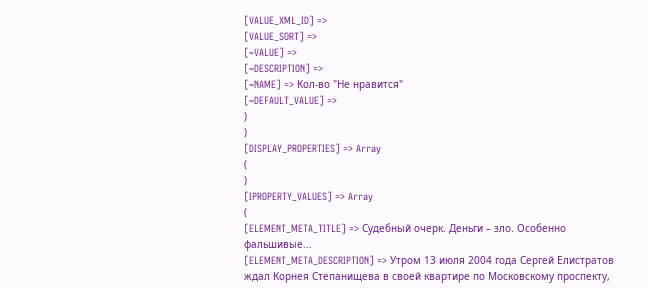[VALUE_XML_ID] =>
[VALUE_SORT] =>
[~VALUE] =>
[~DESCRIPTION] =>
[~NAME] => Кол-во "Не нравится"
[~DEFAULT_VALUE] =>
)
)
[DISPLAY_PROPERTIES] => Array
(
)
[IPROPERTY_VALUES] => Array
(
[ELEMENT_META_TITLE] => Судебный очерк. Деньги – зло. Особенно фальшивые...
[ELEMENT_META_DESCRIPTION] => Утром 13 июля 2004 года Сергей Елистратов ждал Корнея Степанищева в своей квартире по Московскому проспекту,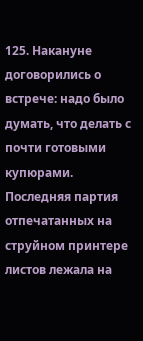125. Накануне договорились о встрече: надо было думать, что делать с почти готовыми купюрами. Последняя партия отпечатанных на струйном принтере листов лежала на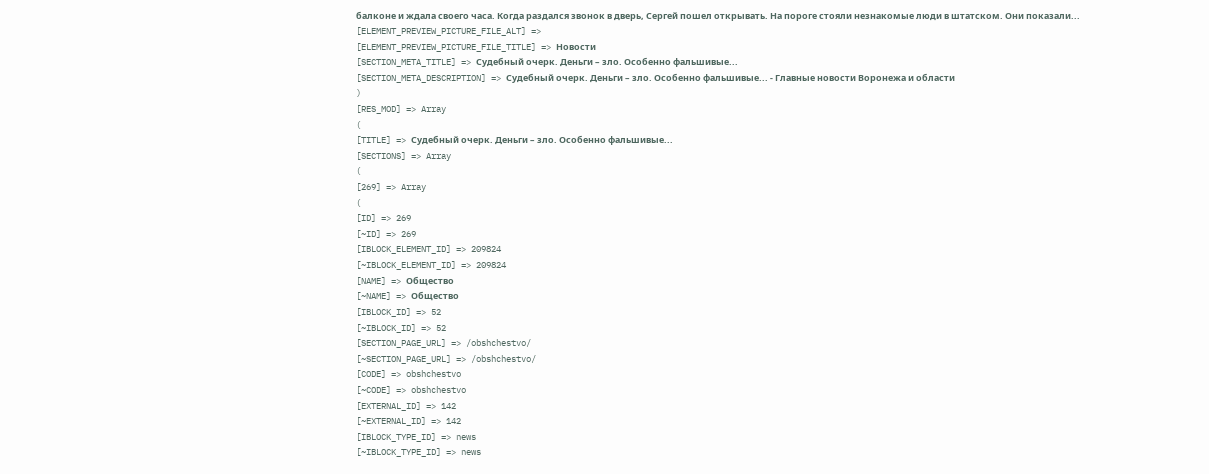балконе и ждала своего часа. Когда раздался звонок в дверь, Сергей пошел открывать. На пороге стояли незнакомые люди в штатском. Они показали...
[ELEMENT_PREVIEW_PICTURE_FILE_ALT] =>
[ELEMENT_PREVIEW_PICTURE_FILE_TITLE] => Новости
[SECTION_META_TITLE] => Судебный очерк. Деньги – зло. Особенно фальшивые...
[SECTION_META_DESCRIPTION] => Судебный очерк. Деньги – зло. Особенно фальшивые... - Главные новости Воронежа и области
)
[RES_MOD] => Array
(
[TITLE] => Судебный очерк. Деньги – зло. Особенно фальшивые...
[SECTIONS] => Array
(
[269] => Array
(
[ID] => 269
[~ID] => 269
[IBLOCK_ELEMENT_ID] => 209824
[~IBLOCK_ELEMENT_ID] => 209824
[NAME] => Общество
[~NAME] => Общество
[IBLOCK_ID] => 52
[~IBLOCK_ID] => 52
[SECTION_PAGE_URL] => /obshchestvo/
[~SECTION_PAGE_URL] => /obshchestvo/
[CODE] => obshchestvo
[~CODE] => obshchestvo
[EXTERNAL_ID] => 142
[~EXTERNAL_ID] => 142
[IBLOCK_TYPE_ID] => news
[~IBLOCK_TYPE_ID] => news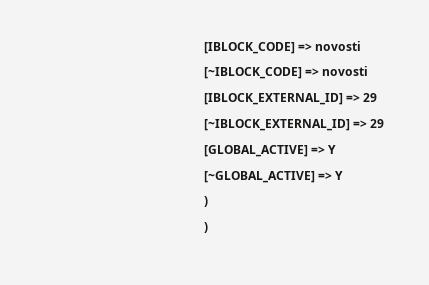[IBLOCK_CODE] => novosti
[~IBLOCK_CODE] => novosti
[IBLOCK_EXTERNAL_ID] => 29
[~IBLOCK_EXTERNAL_ID] => 29
[GLOBAL_ACTIVE] => Y
[~GLOBAL_ACTIVE] => Y
)
)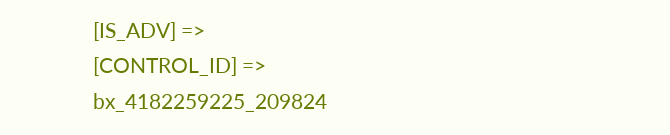[IS_ADV] =>
[CONTROL_ID] => bx_4182259225_209824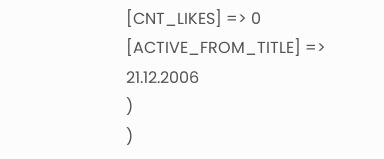[CNT_LIKES] => 0
[ACTIVE_FROM_TITLE] => 21.12.2006
)
)